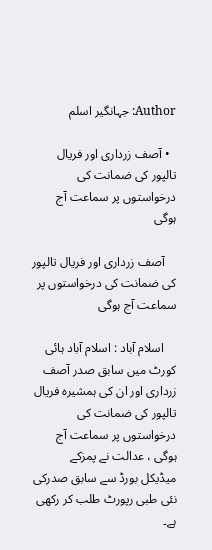Author: جہانگیر اسلم

  • آصف زرداری اور فریال تالپور کی ضمانت کی درخواستوں پر سماعت آج  ہوگی

    آصف زرداری اور فریال تالپور کی ضمانت کی درخواستوں پر سماعت آج ہوگی

    اسلام آباد : اسلام آباد ہائی کورٹ میں سابق صدر آصف زرداری اور ان کی ہمشیرہ فریال تالپور کی ضمانت کی درخواستوں پر سماعت آج ہوگی ، عدالت نے پمزکے میڈیکل بورڈ سے سابق صدرکی نئی طبی رپورٹ طلب کر رکھی ہے۔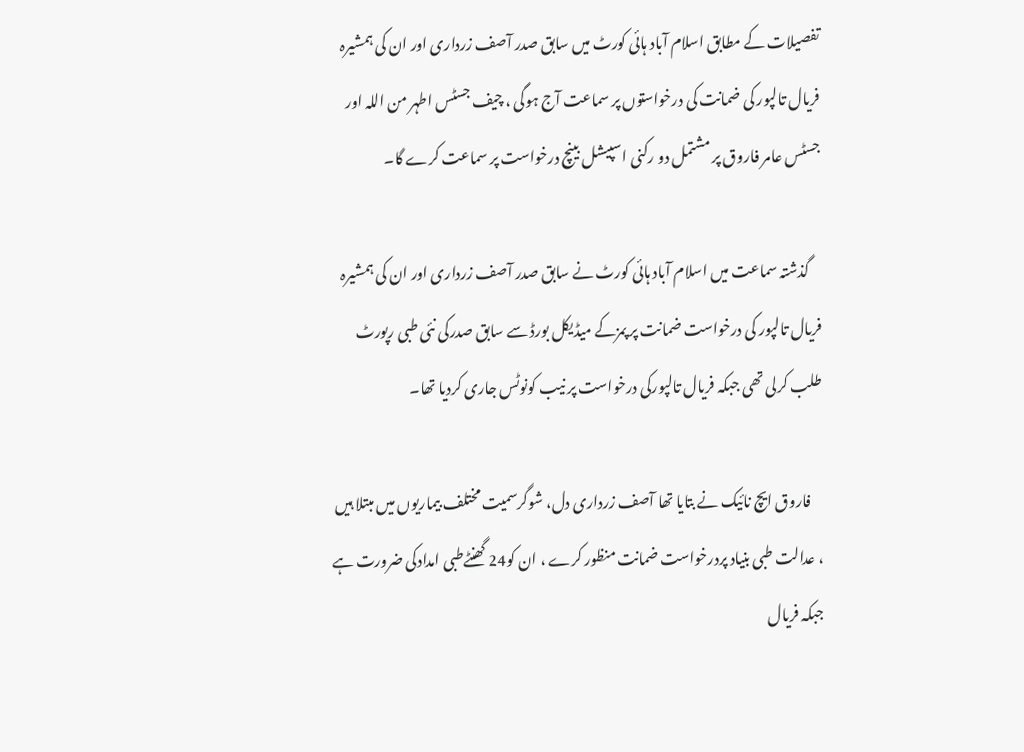تفصیلات کے مطابق اسلام آباد ہائی کورٹ میں سابق صدر آصف زرداری اور ان کی ہمشیرہ فریال تالپور کی ضمانت کی درخواستوں پر سماعت آج ہوگی ، چیف جسٹس اطہر من اللہ اور جسٹس عامر فاروق پر مشتمل دو رکنی اسپیشل بینچ درخواست پر سماعت کرے گا۔

    گذشتہ سماعت میں اسلام آباد ہائی کورٹ نے سابق صدر آصف زرداری اور ان کی ہمشیرہ فریال تالپور کی درخواست ضمانت پر پمزکے میڈیکل بورڈ سے سابق صدرکی نئی طبی رپورٹ طلب کرلی تھی جبکہ فریال تالپورکی درخواست پر نیب کونوٹس جاری کردیا تھا۔

    فاروق ایچ نائیک نے بتایا تھا آصف زرداری دل، شوگرسمیت مختلف بیماریوں میں مبتلا ہیں ، عدالت طبی بنیاد پردرخواست ضمانت منظور کرے ، ان کو24 گھنٹےطبی امدادکی ضرورت ہے جبکہ فریال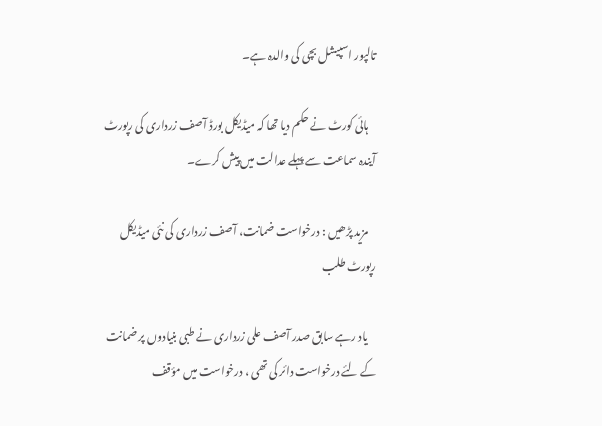تالپور اسپیشل بچی کی والدہ ہے۔

    ہائی کورٹ نے حکم دیا تھا کہ میڈیکل بورڈ آصف زرداری کی رپورٹ آیندہ سماعت سے پہلے عدالت میں پیش کرے۔

    مزید پڑھیں : درخواست ضمانت، آصف زرداری کی نئی میڈیکل رپورٹ طلب

    یاد رہے سابق صدر آصف علی زرداری نے طبی بنیادوں پر ضمانت کے لئے درخواست دائر کی تھی ، درخواست میں مؤقف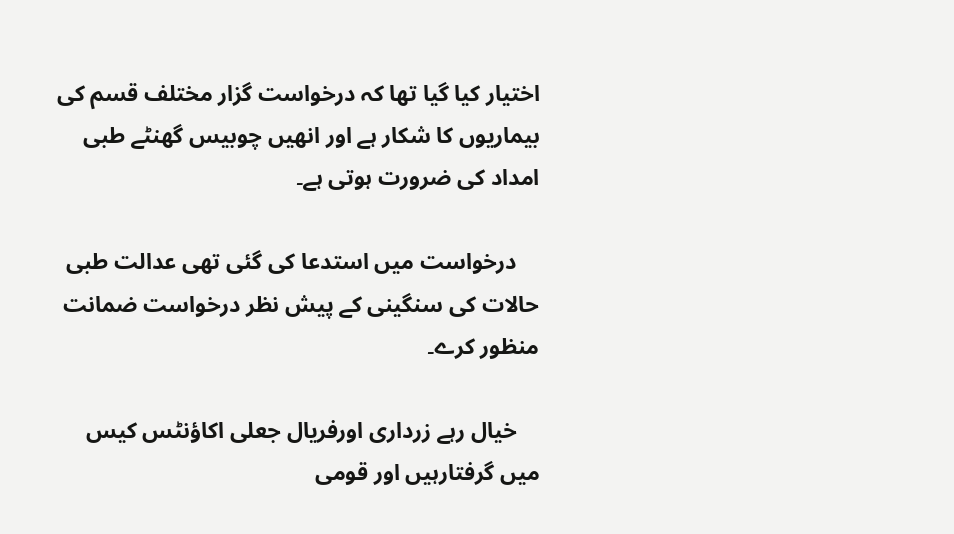اختیار کیا گیا تھا کہ درخواست گزار مختلف قسم کی بیماریوں کا شکار ہے اور انھیں چوبیس گھنٹے طبی امداد کی ضرورت ہوتی ہے۔

    درخواست میں استدعا کی گئی تھی عدالت طبی حالات کی سنگینی کے پیش نظر درخواست ضمانت منظور کرے۔

    خیال رہے زرداری اورفریال جعلی اکاؤنٹس کیس میں گرفتارہیں اور قومی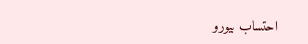احتساب بیورو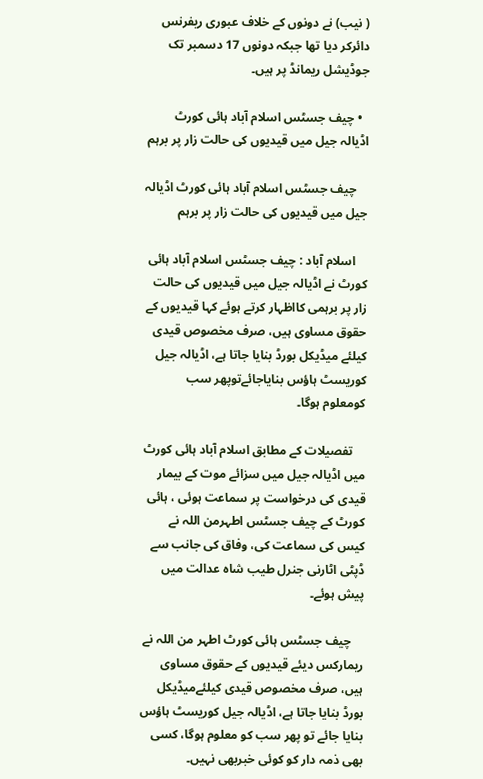( نیب) نے دونوں کے خلاف عبوری ریفرنس دائرکر دیا تھا جبکہ دونوں 17 دسمبر تک جوڈیشل ریمانڈ پر ہیں۔

  • چیف جسٹس اسلام آباد ہائی کورٹ اڈیالہ جیل میں قیدیوں کی حالت زار پر برہم

    چیف جسٹس اسلام آباد ہائی کورٹ اڈیالہ جیل میں قیدیوں کی حالت زار پر برہم

    اسلام آباد : چیف جسٹس اسلام آباد ہائی کورٹ نے اڈیالہ جیل میں قیدیوں کی حالت زار پر برہمی کااظہار کرتے ہوئے کہا قیدیوں کے حقوق مساوی ہیں، صرف مخصوص قیدی کیلئے میڈیکل بورڈ بنایا جاتا ہے، اڈیالہ جیل کوریسٹ ہاؤس بنایاجائےتوپھر سب کومعلوم ہوگا۔

    تفصیلات کے مطابق اسلام آباد ہائی کورٹ میں اڈیالہ جیل میں سزائے موت کے بیمار قیدی کی درخواست پر سماعت ہوئی ، ہائی کورٹ کے چیف جسٹس اطہرمن اللہ نے کیس کی سماعت کی، وفاق کی جانب سے ڈپٹی اٹارنی جنرل طیب شاہ عدالت میں پیش ہوئے۔

    چیف جسٹس ہائی کورٹ اطہر من اللہ نے ریمارکس دیئے قیدیوں کے حقوق مساوی ہیں، صرف مخصوص قیدی کیلئےمیڈیکل بورڈ بنایا جاتا ہے، اڈیالہ جیل کوریسٹ ہاؤس بنایا جائے تو پھر سب کو معلوم ہوگا، کسی بھی ذمہ دار کو کوئی خبربھی نہیں۔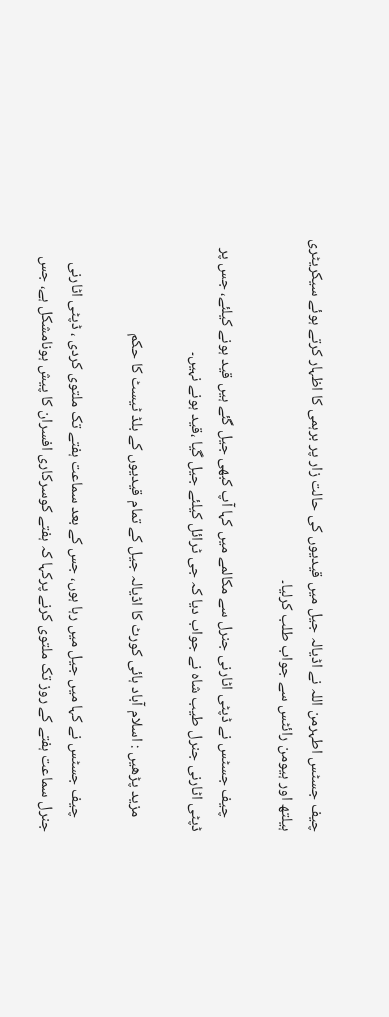چیف جسٹس اطہرمن اللہ نے اڈیالہ جیل میں قیدیوں کی حالت زار پر برہمی کا اظہار کرتے ہوئے سیکریٹری ہیلتھ اور ہیومن رائٹس سے جواب طلب کرلیا۔

    چیف جسٹس نے ڈپٹی اٹارنی جنرل سے مکالمے میں کہا آپ کبھی جیل گئے ہیں قید ہونے کیلئے، جس پر ڈپٹی اٹارنی جنرل طیب شاہ نے جواب دیا کہ جی ٹرائل کیلئے جیل گیا ،قید ہونے نہیں۔

    مزید پڑھیں : اسلام آباد ہائی کورٹ کا اڈیالہ جیل کے تمام قیدیوں کے بلڈ ٹیسٹ کا حکم

    چیف جسٹس نے کہا میں جیل میں رہا ہوں، جس کے بعد سماعت ہفتے تک ملتوی کردی ، ڈپٹی اٹارنی جنرل سماعت ہفتے کے روز تک ملتوی کرنے پرکہا کہ ہفتے کوسرکاری افسران کا پیش ہونامشکل ہے، جس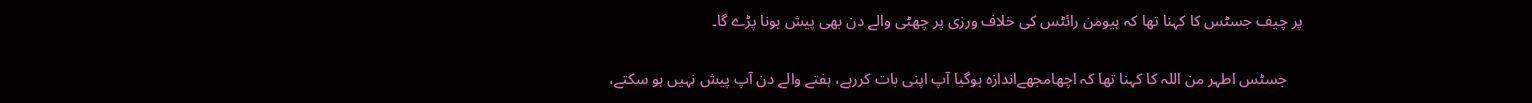پر چیف جسٹس کا کہنا تھا کہ ہیومن رائٹس کی خلاف ورزی پر چھٹی والے دن بھی پیش ہونا پڑے گا۔

    جسٹس اطہر من اللہ کا کہنا تھا کہ اچھامجھےاندازہ ہوگیا آپ اپنی بات کررہے، ہفتے والے دن آپ پیش نہیں ہو سکتے،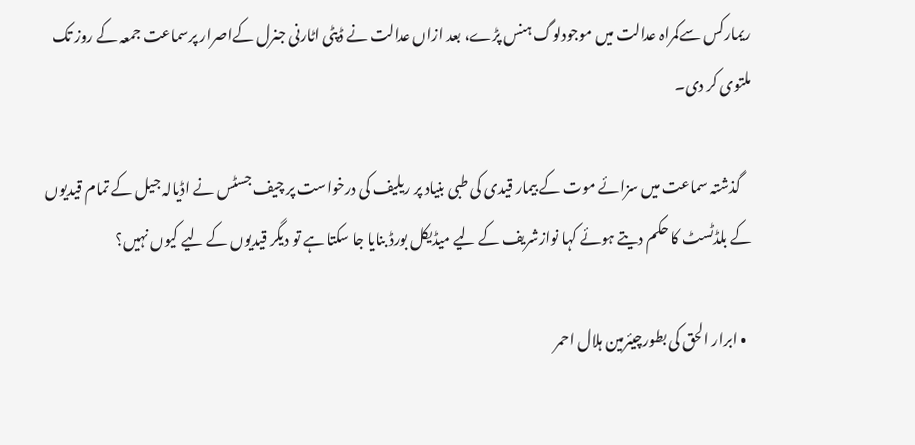ریمارکس سےکمراہ عدالت میں موجودلوگ ہنس پڑے، بعد ازاں عدالت نے ڈپٹی اٹارنی جنرل کےاصرار پرسماعت جمعہ کے روز تک ملتوی کر دی۔

    گذشتہ سماعت میں سزائے موت کے بیمار قیدی کی طبی بنیاد پر ریلیف کی درخواست پر چیف جسٹس نے اڈیالہ جیل کے تمام قیدیوں کے بلڈٹسٹ کا حکم دیتے ہوئے کہا نوازشریف کے لیے میڈیکل بورڈ بنایا جا سکتا ہے تو دیگر قیدیوں کے لیے کیوں نہیں؟

  • ابرار الحق کی بطورچیئرمین ہلال احمر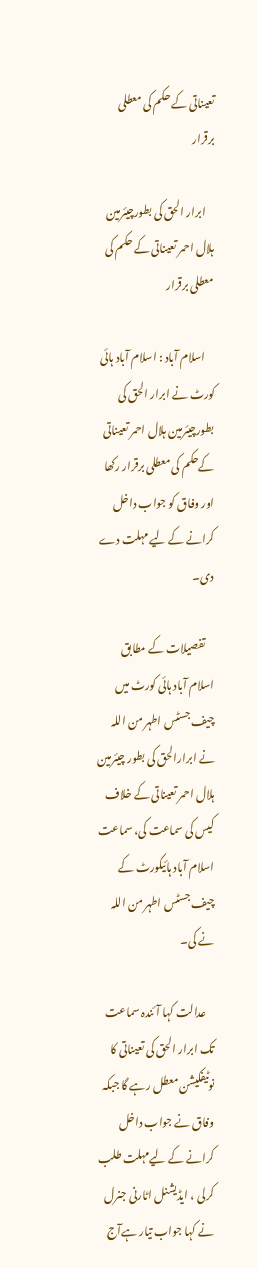تعیناتی کے حکم کی معطلی برقرار

    ابرار الحق کی بطورچیئرمین ہلال احمر تعیناتی کے حکم کی معطلی برقرار

    اسلام آباد : اسلام آباد ہائی کورٹ نے ابرار الحق کی بطورچیئرمین ہلال احمر تعیناتی کےحکم کی معطلی برقرار رکھا اور وفاق کو جواب داخل کرانے کے لیے مہلت دے دی۔

    تفصیلات کے مطابق اسلام آباد ہائی کورٹ میں چیف جسٹس اطہر من اللہ نے ابرارالحق کی بطور چیئرمین ہلال احمر تعیناتی کے خلاف کیس کی سماعت کی، سماعت اسلام آباد ہائیکورٹ کے چیف جسٹس اطہر من اللہ نے کی۔

    عدالت کہا آئندہ سماعت تک ابرار الحق کی تعیناتی کا نوٹیفکیشن معطل رہے گا جبکہ وفاق نے جواب داخل کرانے کے لیےمہلت طلب کرلی ، ایڈیشنل اٹارنی جنرل نے کہا جواب تیار ہےآج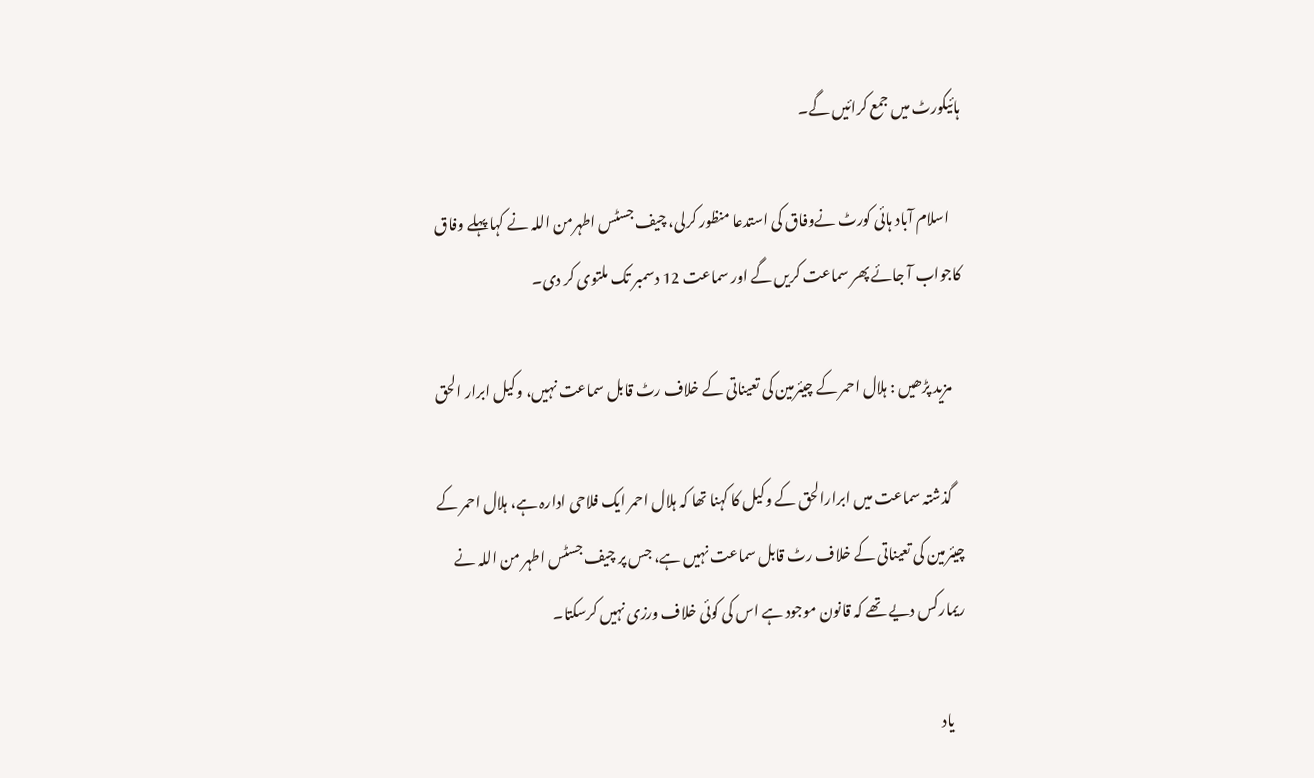ہائیکورٹ میں جمع کرائیں گے۔

    اسلام آباد ہائی کورٹ نےوفاق کی استدعا منظور کرلی، چیف جسٹس اطہرمن اللہ نے کہا پہلے وفاق کاجواب آ جائے پھر سماعت کریں گے اور سماعت 12 دسمبر تک ملتوی کر دی۔

    مزید پڑھیں : ہلال احمر کے چیئرمین کی تعیناتی کے خلاف رٹ قابل سماعت نہیں، وکیل ابرار الحق

    گذشتہ سماعت میں ابرارالحق کے وکیل کا کہنا تھا کہ ہلال احمر ایک فلاحی ادارہ ہے، ہلال احمر کے چیئرمین کی تعیناتی کے خلاف رٹ قابل سماعت نہیں ہے، جس پر چیف جسٹس اطہر من اللہ نے ریمارکس دیے تھے کہ قانون موجود ہے اس کی کوئی خلاف ورزی نہیں کرسکتا۔

    یاد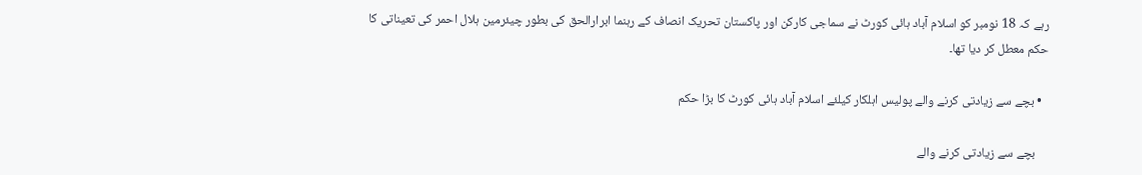رہے کہ 18 نومبر کو اسلام آباد ہائی کورٹ نے سماجی کارکن اور پاکستان تحریک انصاف کے رہنما ابرارالحق کی بطور چیئرمین ہلال احمر کی تعیناتی کا حکم معطل کر دیا تھا۔

  • بچے سے زیادتی کرنے والے پولیس اہلکار کیلئے اسلام آباد ہائی کورٹ کا بڑا حکم

    بچے سے زیادتی کرنے والے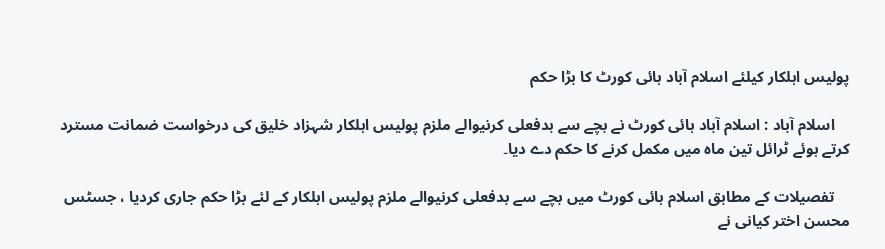پولیس اہلکار کیلئے اسلام آباد ہائی کورٹ کا بڑا حکم

    اسلام آباد : اسلام آباد ہائی کورٹ نے بچے سے بدفعلی کرنیوالے ملزم پولیس اہلکار شہزاد خلیق کی درخواست ضمانت مسترد کرتے ہوئے ٹرائل تین ماہ میں مکمل کرنے کا حکم دے دیا۔

    تفصیلات کے مطابق اسلام ہائی کورٹ میں بچے سے بدفعلی کرنیوالے ملزم پولیس اہلکار کے لئے بڑا حکم جاری کردیا ، جسٹس محسن اختر کیانی نے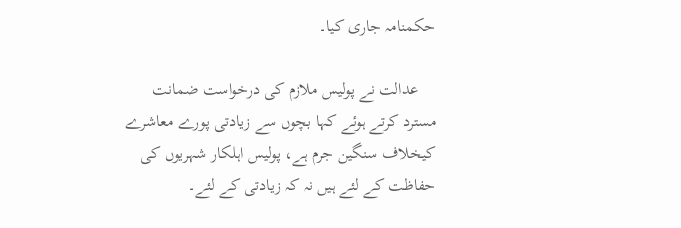حکمنامہ جاری کیا۔

    عدالت نے پولیس ملازم کی درخواست ضمانت مسترد کرتے ہوئے کہا بچوں سے زیادتی پورے معاشرے کیخلاف سنگین جرم ہے، پولیس اہلکار شہریوں کی حفاظت کے لئے ہیں نہ کہ زیادتی کے لئے۔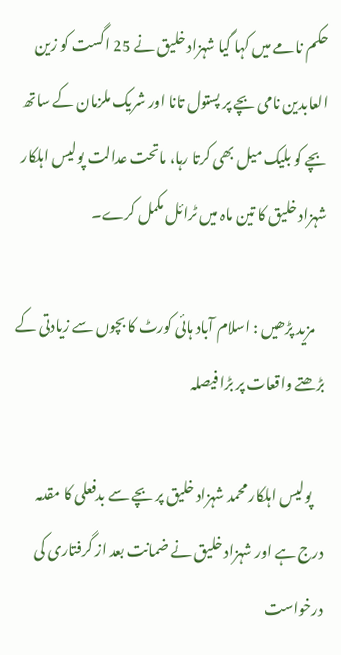حکم نامے میں کہا گیا شہزاد خلیق نے 25 اگست کو زین العابدین نامی بچے پر پستول تانا اور شریک ملزمان کے ساتھ بچے کو بلیک میل بھی کرتا رہا، ماتحت عدالت پولیس اہلکار شہزاد خلیق کا تین ماہ میں ٹرائل مکمل کرے۔

    مزید پڑھیں : اسلام آباد ہائی کورٹ کا بچوں سے زیادتی کے بڑھتے واقعات پر بڑا فیصلہ

    پولیس اہلکار محمد شہزاد خلیق پر بچے سے بدفعلی کا مقدمہ درج ہے اور شہزاد خلیق نے ضمانت بعد از گرفتاری کی درخواست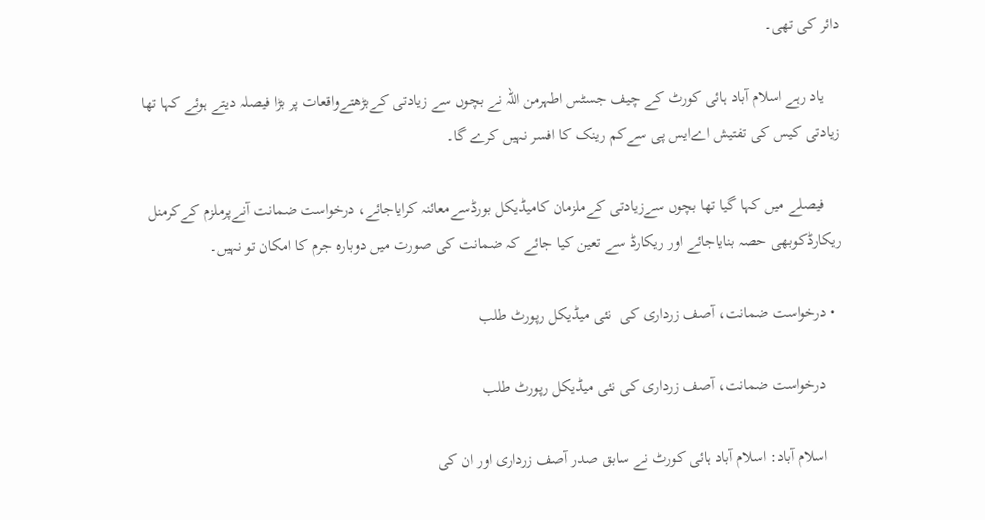دائر کی تھی۔

    یاد رہے اسلام آباد ہائی کورٹ کے چیف جسٹس اطہرمن اللہ نے بچوں سے زیادتی کےبڑھتےواقعات پر بڑا فیصلہ دیتے ہوئے کہا تھا زیادتی کیس کی تفتیش اےایس پی سےکم رینک کا افسر نہیں کرے گا۔

    فیصلے میں کہا گیا تھا بچوں سےزیادتی کےملزمان کامیڈیکل بورڈسےمعائنہ کرایاجائے، درخواست ضمانت آنےپرملزم کےکرمنل ریکارڈکوبھی حصہ بنایاجائے اور ریکارڈ سے تعین کیا جائے کہ ضمانت کی صورت میں دوبارہ جرم کا امکان تو نہیں۔

  • درخواست ضمانت، آصف زرداری کی  نئی میڈیکل رپورٹ طلب

    درخواست ضمانت، آصف زرداری کی نئی میڈیکل رپورٹ طلب

    اسلام آباد: اسلام آباد ہائی کورٹ نے سابق صدر آصف زرداری اور ان کی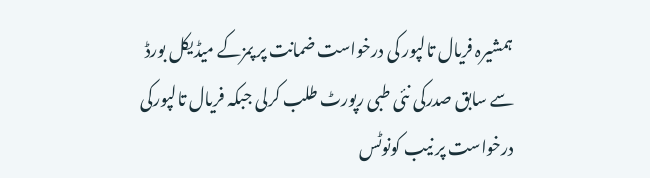ہمشیرہ فریال تالپور کی درخواست ضمانت پر پمزکے میڈیکل بورڈ سے سابق صدرکی نئی طبی رپورٹ طلب کرلی جبکہ فریال تالپورکی درخواست پر نیب کونوٹس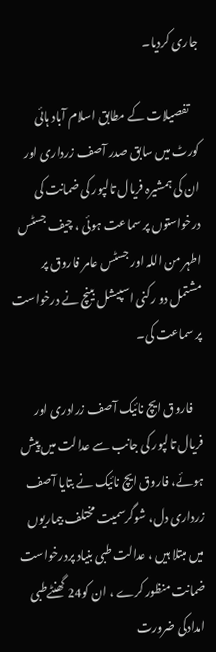جاری کردیا۔

    تفصیلات کے مطابق اسلام آباد ہائی کورٹ میں سابق صدر آصف زرداری اور ان کی ہمشیرہ فریال تالپور کی ضمانت کی درخواستوں پر سماعت ہوئی ، چیف جسٹس اطہر من اللہ اور جسٹس عامر فاروق پر مشتمل دو رکنی اسپیشل بینچ نے درخواست پر سماعت کی۔

    فاروق ایچ نائیک آصف زرادری اور فریال تالپور کی جانب سے عدالت میں پیش ہوئے، فاروق ایچ نائیک نے بتایا آصف زرداری دل، شوگرسمیت مختلف بیماریوں میں مبتلا ہیں ، عدالت طبی بنیاد پردرخواست ضمانت منظور کرے ، ان کو24 گھنٹےطبی امدادکی ضرورت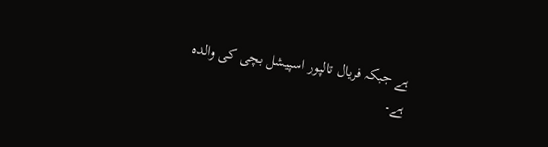ہے جبکہ فریال تالپور اسپیشل بچی کی والدہ ہے۔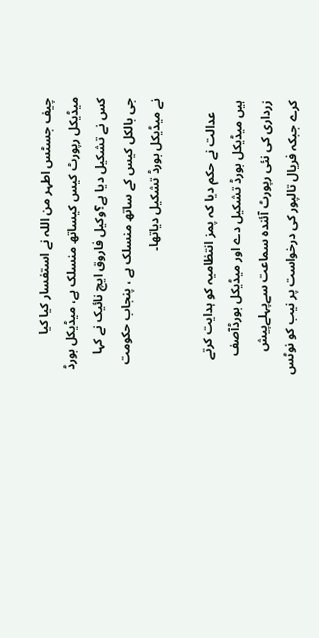چیف جسٹس اطہر من اللہ نے استفسار کیا کیا میڈیکل رپورٹ کیس کیساتھ منسلک ہے، میڈیکل بورڈ کس نے تشکیل دیا ہے؟وکیل فاروق ایچ نائیک نے کہا جی بالکل کیس کے ساتھ منسلک ہے ، پنجاب حکومت نے میڈیکل بورڈ تشکیل دیاتھا۔

    عدالت نے حکم دیا کہ پمز انتظامیہ کو ہدایت کرتے ہیں میڈیکل بورڈ تشکیل دے اور میڈیکل بورڈآصف زرداری کی نئی رپورٹ آئندہ سماعت سےپہلےپیش کرے جبکہ فریال تالپور کی درخواست پر نیب کو نوٹس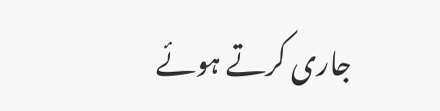جاری کرتے ہوئے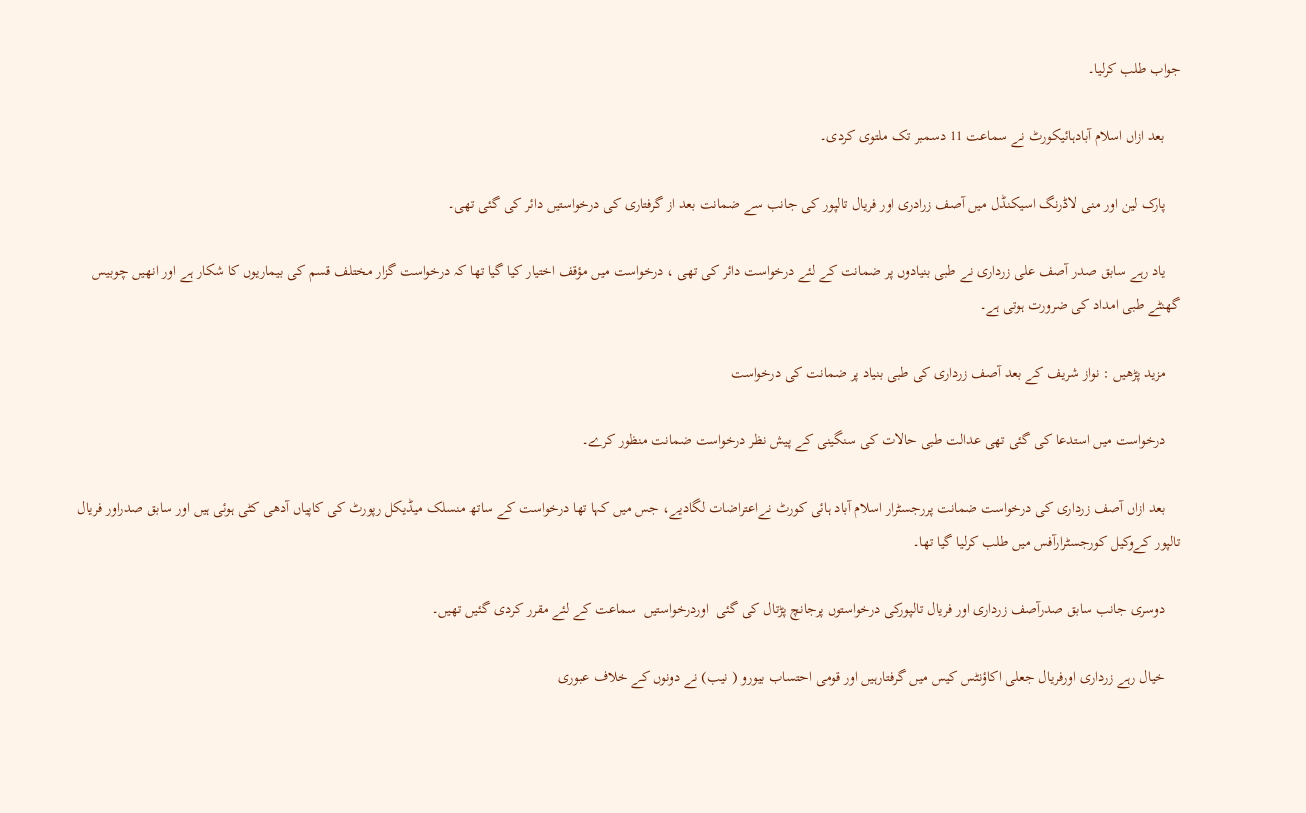جواب طلب کرلیا۔

    بعد ازاں اسلام آبادہائیکورٹ نے سماعت 11 دسمبر تک ملتوی کردی۔

    پارک لین اور منی لاڈرنگ اسیکنڈل میں آصف زرادری اور فریال تالپور کی جانب سے ضمانت بعد از گرفتاری کی درخواستیں دائر کی گئی تھی۔

    یاد رہے سابق صدر آصف علی زرداری نے طبی بنیادوں پر ضمانت کے لئے درخواست دائر کی تھی ، درخواست میں مؤقف اختیار کیا گیا تھا کہ درخواست گزار مختلف قسم کی بیماریوں کا شکار ہے اور انھیں چوبیس گھنٹے طبی امداد کی ضرورت ہوتی ہے۔

    مزید پڑھیں : نواز شریف کے بعد آصف زرداری کی طبی بنیاد پر ضمانت کی درخواست

    درخواست میں استدعا کی گئی تھی عدالت طبی حالات کی سنگینی کے پیش نظر درخواست ضمانت منظور کرے۔

    بعد ازاں آصف زرداری کی درخواست ضمانت پررجسٹرار اسلام آباد ہائی کورٹ نےاعتراضات لگادیے، جس میں کہا تھا درخواست کے ساتھ منسلک میڈیکل رپورٹ کی کاپیاں آدھی کٹی ہوئی ہیں اور سابق صدراور فریال تالپور کےوکیل کورجسٹرارآفس میں طلب کرلیا گیا تھا۔

    دوسری جانب سابق صدرآصف زرداری اور فریال تالپورکی درخواستوں پرجانچ پڑتال کی گئی  اوردرخواستیں  سماعت کے لئے مقرر کردی گئیں تھیں۔

    خیال رہے زرداری اورفریال جعلی اکاؤنٹس کیس میں گرفتارہیں اور قومی احتساب بیورو ( نیب) نے دونوں کے خلاف عبوری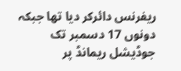ریفرنس دائرکر دیا تھا جبکہ دونوں 17 دسمبر تک جوڈیشل ریمانڈ پر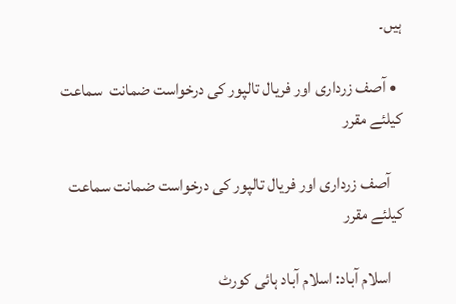ہیں۔

  • آصف زرداری اور فریال تالپور کی درخواست ضمانت  سماعت کیلئے مقرر

    آصف زرداری اور فریال تالپور کی درخواست ضمانت سماعت کیلئے مقرر

    اسلام آباد: اسلام آباد ہائی کورٹ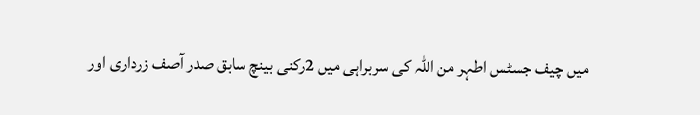میں چیف جسٹس اطہر من اللہ کی سربراہی میں 2رکنی بینچ سابق صدر آصف زرداری اور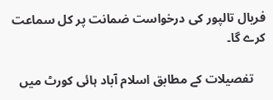فریال تالپور کی درخواست ضمانت پر کل سماعت کرے گا۔

    تفصیلات کے مطابق اسلام آباد ہائی کورٹ میں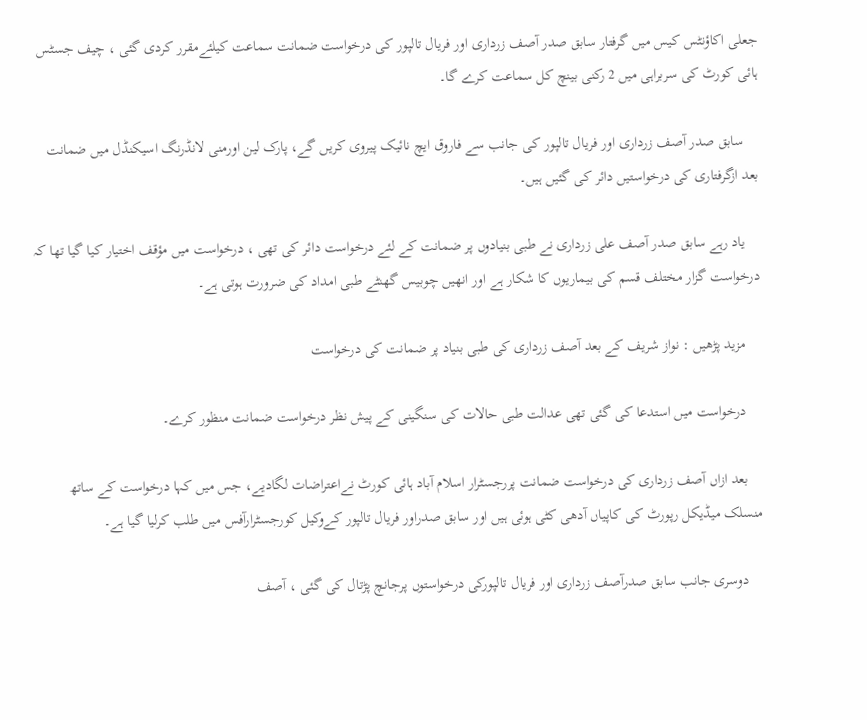جعلی اکاؤنٹس کیس میں گرفتار سابق صدر آصف زرداری اور فریال تالپور کی درخواست ضمانت سماعت کیلئےمقرر کردی گئی ، چیف جسٹس ہائی کورٹ کی سربراہی میں 2 رکنی بینچ کل سماعت کرے گا۔

    سابق صدر آصف زرداری اور فریال تالپور کی جانب سے فاروق ایچ نائیک پیروی کریں گے، پارک لین اورمنی لانڈرنگ اسیکنڈل میں ضمانت بعد ازگرفتاری کی درخواستیں دائر کی گئیں ہیں۔

    یاد رہے سابق صدر آصف علی زرداری نے طبی بنیادوں پر ضمانت کے لئے درخواست دائر کی تھی ، درخواست میں مؤقف اختیار کیا گیا تھا کہ درخواست گزار مختلف قسم کی بیماریوں کا شکار ہے اور انھیں چوبیس گھنٹے طبی امداد کی ضرورت ہوتی ہے۔

    مزید پڑھیں : نواز شریف کے بعد آصف زرداری کی طبی بنیاد پر ضمانت کی درخواست

    درخواست میں استدعا کی گئی تھی عدالت طبی حالات کی سنگینی کے پیش نظر درخواست ضمانت منظور کرے۔

    بعد ازاں آصف زرداری کی درخواست ضمانت پررجسٹرار اسلام آباد ہائی کورٹ نےاعتراضات لگادیے، جس میں کہا درخواست کے ساتھ منسلک میڈیکل رپورٹ کی کاپیاں آدھی کٹی ہوئی ہیں اور سابق صدراور فریال تالپور کےوکیل کورجسٹرارآفس میں طلب کرلیا گیا ہے۔

    دوسری جانب سابق صدرآصف زرداری اور فریال تالپورکی درخواستوں پرجانچ پڑتال کی گئی ، آصف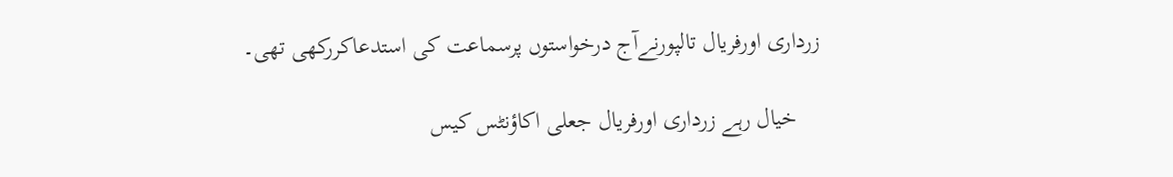زرداری اورفریال تالپورنےآج درخواستوں پرسماعت کی استدعاکررکھی تھی۔

    خیال رہے زرداری اورفریال جعلی اکاؤنٹس کیس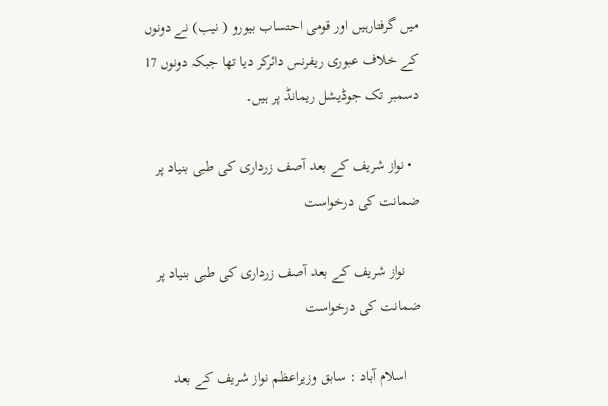میں گرفتارہیں اور قومی احتساب بیورو ( نیب) نے دونوں کے خلاف عبوری ریفرنس دائرکر دیا تھا جبکہ دونوں 17 دسمبر تک جوڈیشل ریمانڈ پر ہیں۔

  • نواز شریف کے بعد آصف زرداری کی طبی بنیاد پر ضمانت کی درخواست

    نواز شریف کے بعد آصف زرداری کی طبی بنیاد پر ضمانت کی درخواست

    اسلام آباد : سابق وزیراعظم نواز شریف کے بعد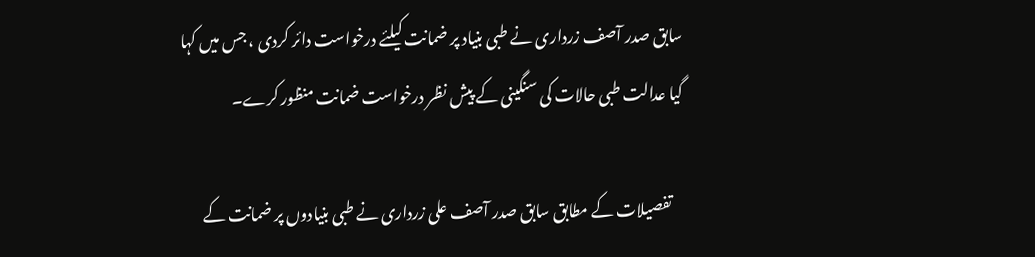سابق صدر آصف زرداری نے طبی بنیاد پر ضمانت کیلئے درخواست دائر کردی ، جس میں کہا گیا عدالت طبی حالات کی سنگینی کے پیش نظر درخواست ضمانت منظور کرے۔

    تفصیلات کے مطابق سابق صدر آصف علی زرداری نے طبی بنیادوں پر ضمانت کے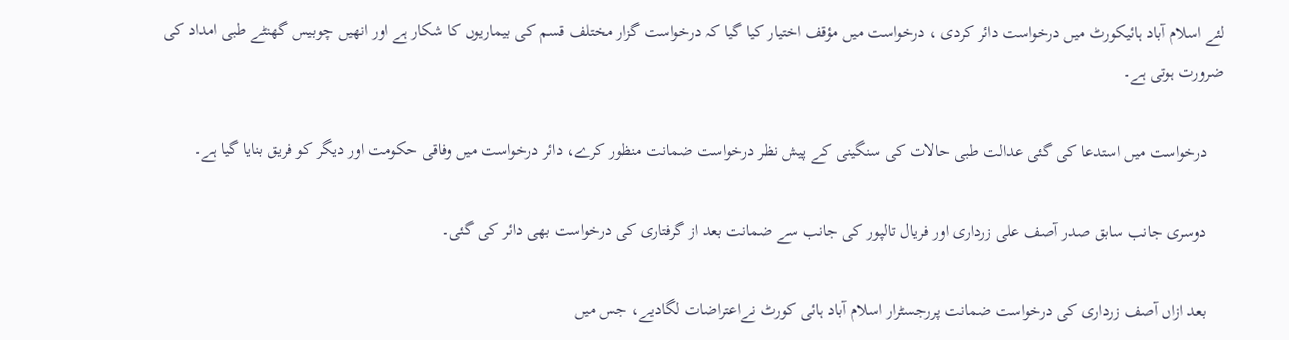لئے اسلام آباد ہائیکورٹ میں درخواست دائر کردی ، درخواست میں مؤقف اختیار کیا گیا کہ درخواست گزار مختلف قسم کی بیماریوں کا شکار ہے اور انھیں چوبیس گھنٹے طبی امداد کی ضرورت ہوتی ہے۔

    درخواست میں استدعا کی گئی عدالت طبی حالات کی سنگینی کے پیش نظر درخواست ضمانت منظور کرے، دائر درخواست میں وفاقی حکومت اور دیگر کو فریق بنایا گیا ہے۔

    دوسری جانب سابق صدر آصف علی زرداری اور فریال تالپور کی جانب سے ضمانت بعد از گرفتاری کی درخواست بھی دائر کی گئی۔

    بعد ازاں آصف زرداری کی درخواست ضمانت پررجسٹرار اسلام آباد ہائی کورٹ نےاعتراضات لگادیے، جس میں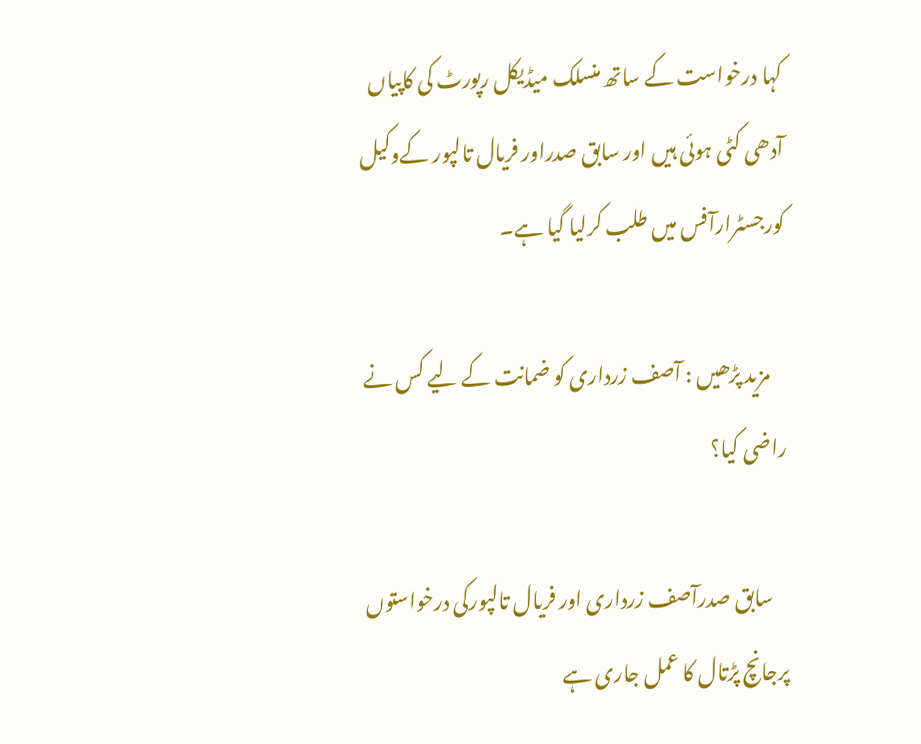کہا درخواست کے ساتھ منسلک میڈیکل رپورٹ کی کاپیاں آدھی کٹی ہوئی ہیں اور سابق صدراور فریال تالپور کےوکیل کورجسٹرارآفس میں طلب کرلیا گیا ہے۔

    مزید پڑھیں : آصف زرداری کو ضمانت کے لیے کس نے راضی کیا؟

    سابق صدرآصف زرداری اور فریال تالپورکی درخواستوں پرجانچ پڑتال کا عمل جاری ہے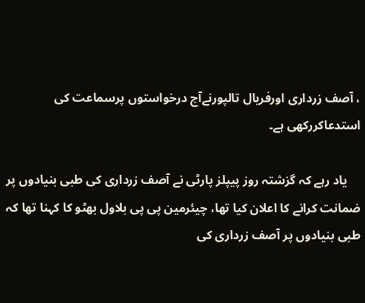، آصف زرداری اورفریال تالپورنےآج درخواستوں پرسماعت کی استدعاکررکھی ہے۔

    یاد رہے کہ گزشتہ روز پیپلز پارٹی نے آصف زرداری کی طبی بنیادوں پر ضمانت کرانے کا اعلان کیا تھا، چیئرمین پی پی بلاول بھٹو کا کہنا تھا کہ طبی بنیادوں پر آصف زرداری کی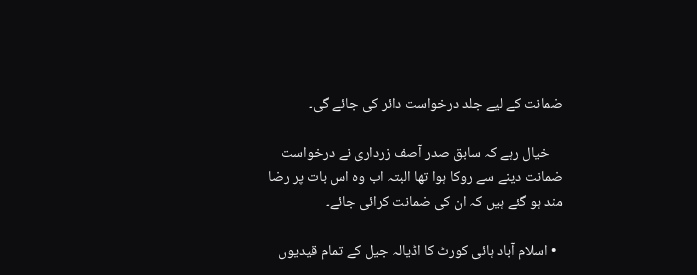ضمانت کے لیے جلد درخواست دائر کی جائے گی۔

    خیال رہے کہ سابق صدر آصف زرداری نے درخواست ضمانت دینے سے روکا ہوا تھا البتہ اب وہ اس بات پر رضا مند ہو گئے ہیں کہ ان کی ضمانت کرائی جائے۔

  • اسلام آباد ہائی کورٹ کا اڈیالہ جیل کے تمام قیدیوں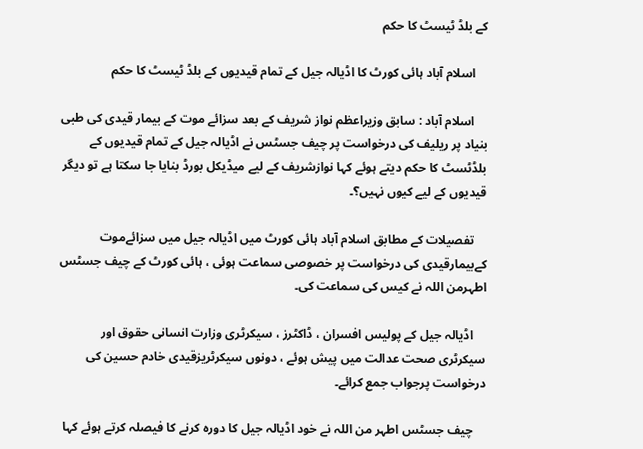کے بلڈ ٹیسٹ کا حکم

    اسلام آباد ہائی کورٹ کا اڈیالہ جیل کے تمام قیدیوں کے بلڈ ٹیسٹ کا حکم

    اسلام آباد : سابق وزیراعظم نواز شریف کے بعد سزائے موت کے بیمار قیدی کی طبی بنیاد پر ریلیف کی درخواست پر چیف جسٹس نے اڈیالہ جیل کے تمام قیدیوں کے بلڈٹسٹ کا حکم دیتے ہوئے کہا نوازشریف کے لیے میڈیکل بورڈ بنایا جا سکتا ہے تو دیگر قیدیوں کے لیے کیوں نہیں؟۔

    تفصیلات کے مطابق اسلام آباد ہائی کورٹ میں اڈیالہ جیل میں سزائےموت کےبیمارقیدی کی درخواست پر خصوصی سماعت ہوئی ، ہائی کورٹ کے چیف جسٹس اطہرمن اللہ نے کیس کی سماعت کی۔

    اڈیالہ جیل کے پولیس افسران ، ڈاکٹرز ، سیکرٹری وزارت انسانی حقوق اور سیکرٹری صحت عدالت میں پیش ہوئے ، دونوں سیکرٹریزقیدی خادم حسین کی درخواست پرجواب جمع کرائے۔

    چیف جسٹس اطہر من اللہ نے خود اڈیالہ جیل کا دورہ کرنے کا فیصلہ کرتے ہوئے کہا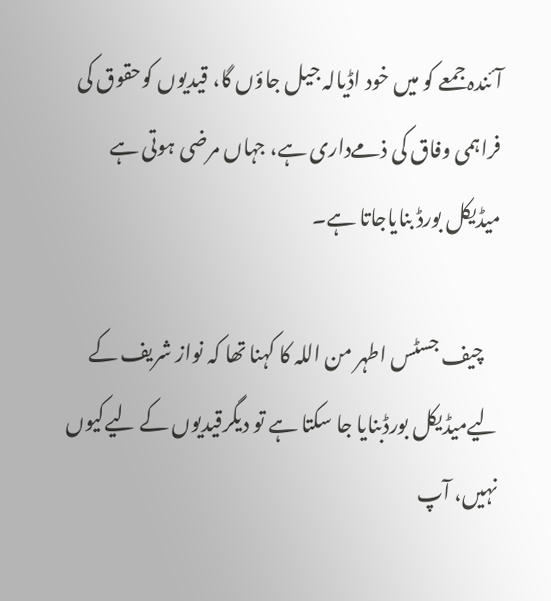آئندہ جمعے کو میں خود اڈیالہ جیل جاؤں گا، قیدیوں کوحقوق کی فراہمی وفاق کی ذمےداری ہے، جہاں مرضی ہوتی ہے میڈیکل بورڈ بنایاجاتا ہے۔

    چیف جسٹس اطہر من اللہ کا کہنا تھا کہ نواز شریف کے لیےمیڈیکل بورڈبنایا جا سکتا ہے تو دیگرقیدیوں کے لیےکیوں نہیں، آپ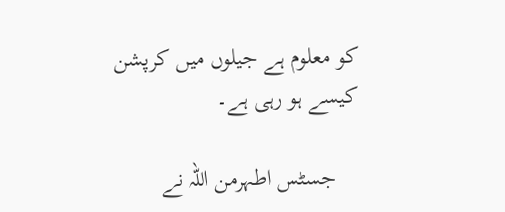کو معلوم ہے جیلوں میں کرپشن کیسے ہو رہی ہے۔

    جسٹس اطہرمن اللہ نے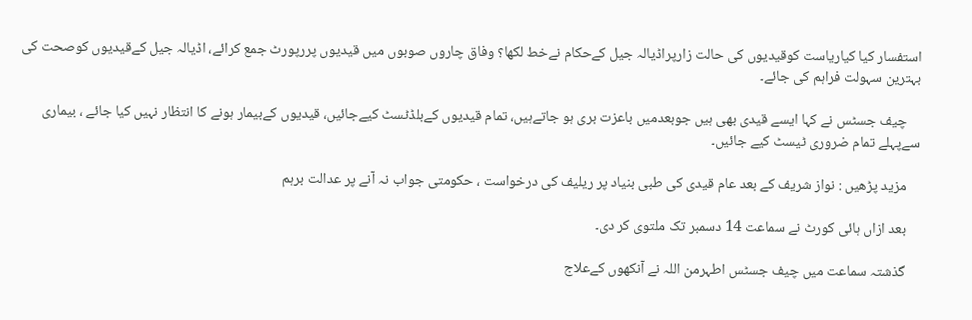استفسار کیا کیاریاست کوقیدیوں کی حالت زارپراڈیالہ جیل کےحکام نےخط لکھا؟ وفاق چاروں صوبوں میں قیدیوں پررپورٹ جمع کرائے، اڈیالہ جیل کےقیدیوں کوصحت کی بہترین سہولت فراہم کی جائے۔

    چیف جسٹس نے کہا ایسے قیدی بھی ہیں جوبعدمیں باعزت بری ہو جاتےہیں، تمام قیدیوں کےبلڈٹسٹ کیےجائیں، قیدیوں کےبیمار ہونے کا انتظار نہیں کیا جائے ، بیماری سےپہلے تمام ضروری ٹیسٹ کیے جائیں۔

    مزید پڑھیں : نواز شریف کے بعد عام قیدی کی طبی بنیاد پر ریلیف کی درخواست ، حکومتی جواب نہ آنے پر عدالت برہم

    بعد ازاں ہائی کورٹ نے سماعت 14 دسمبر تک ملتوی کر دی۔

    گذشتہ سماعت میں چیف جسٹس اطہرمن اللہ نے آنکھوں کےعلاج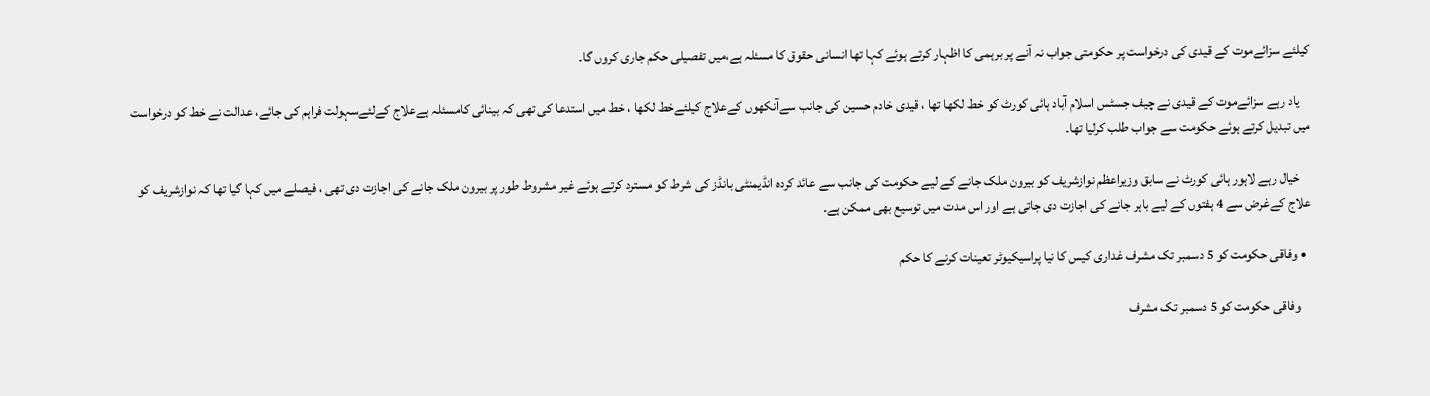کیلئے سزائےموت کے قیدی کی درخواست پر حکومتی جواب نہ آنے پر برہمی کا اظہار کرتے ہوئے کہا تھا انسانی حقوق کا مسئلہ ہے،میں تفصیلی حکم جاری کروں گا۔

    یاد رہے سزائےموت کے قیدی نے چیف جسٹس اسلام آباد ہائی کورٹ کو خط لکھا تھا ، قیدی خادم حسین کی جانب سےآنکھوں کےعلاج کیلئےخط لکھا ، خط میں استدعا کی تھی کہ بینائی کامسئلہ ہےعلاج کےلئےسہولت فراہم کی جائے، عدالت نے خط کو درخواست میں تبدیل کرتے ہوئے حکومت سے جواب طلب کرلیا تھا۔

    خیال رہے لاہور ہائی کورٹ نے سابق وزیراعظم نوازشریف کو بیرون ملک جانے کے لیے حکومت کی جانب سے عائد کردہ انڈیمنٹی بانڈز کی شرط کو مسترد کرتے ہوئے غیر مشروط طور پر بیرون ملک جانے کی اجازت دی تھی ، فیصلے میں کہا گیا تھا کہ نوازشریف کو علاج کےغرض سے 4 ہفتوں کے لیے باہر جانے کی اجازت دی جاتی ہے اور اس مدت میں توسیع بھی ممکن ہے۔

  • وفاقی حکومت کو 5 دسمبر تک مشرف غداری کیس کا نیا پراسیکیوٹر تعینات کرنے کا حکم

    وفاقی حکومت کو 5 دسمبر تک مشرف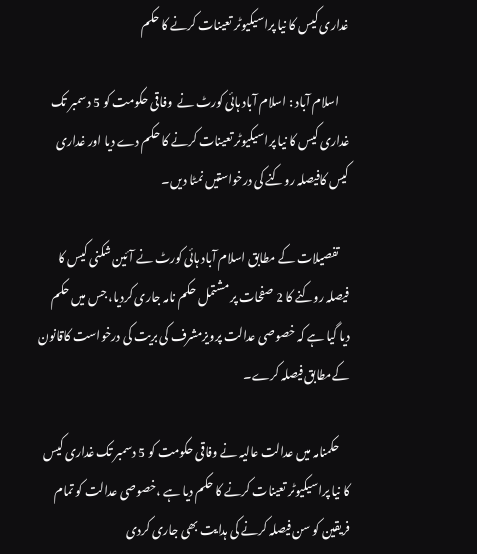غداری کیس کا نیا پراسیکیوٹر تعینات کرنے کا حکم

    اسلام آباد : اسلام آباد ہائی کورٹ نے  وفاقی حکومت کو 5 دسمبر تک غداری کیس کا نیا پراسیکیوٹر تعینات کرنے کا حکم دے دیا اور غداری کیس کافیصلہ روکنے کی درخواستیں نمٹا دیں۔

    تفصیلات کے مطابق اسلام آباد ہائی کورٹ نے آئین شکنی کیس کا فیصلہ روکنے کا 2 صفحات پر مشتمل حکم نامہ جاری کردیا، جس میں حکم دیا گیا ہے کہ خصوصی عدالت پرویزمشرف کی بریت کی درخواست کاقانون کےمطابق فیصلہ کرے۔

    حکمنامہ میں عدالت عالیہ نے وفاقی حکومت کو 5 دسمبر تک غداری کیس کا نیا پراسیکیوٹر تعینات کرنے کا حکم دیا ہے ،خصوصی عدالت کو تمام فریقین کو سن فیصلہ کرنے کی ہدایت بھی جاری کردی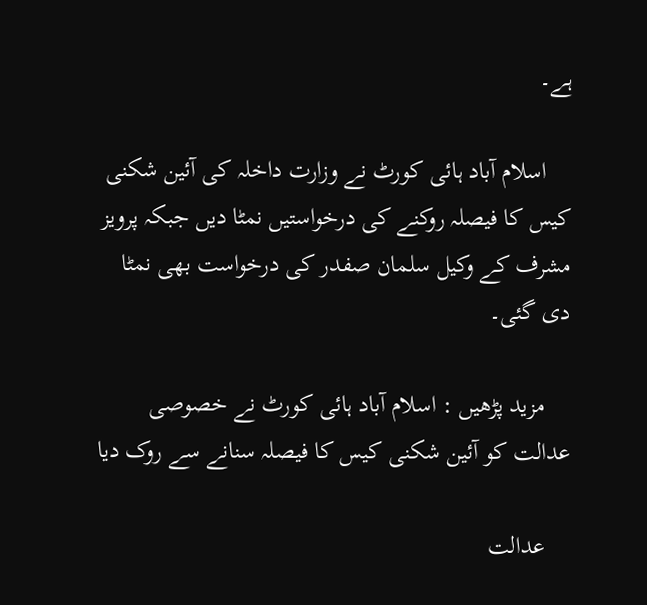ہے۔

    اسلام آباد ہائی کورٹ نے وزارت داخلہ کی آئین شکنی کیس کا فیصلہ روکنے کی درخواستیں نمٹا دیں جبکہ پرویز مشرف کے وکیل سلمان صفدر کی درخواست بھی نمٹا دی گئی۔

    مزید پڑھیں : اسلام آباد ہائی کورٹ نے خصوصی عدالت کو آئین شکنی کیس کا فیصلہ سنانے سے روک دیا

    عدالت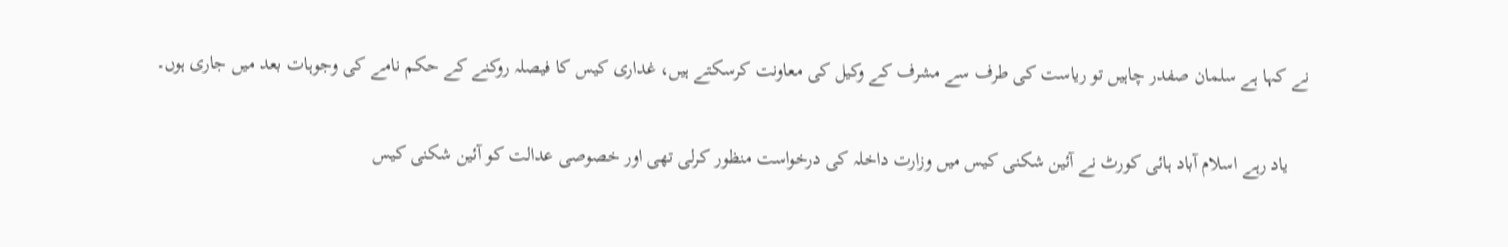نے کہا ہے سلمان صفدر چاہیں تو ریاست کی طرف سے مشرف کے وکیل کی معاونت کرسکتے ہیں، غداری کیس کا فیصلہ روکنے کے حکم نامے کی وجوہات بعد میں جاری ہوں۔

    یاد رہے اسلام آباد ہائی کورٹ نے آئین شکنی کیس میں وزارت داخلہ کی درخواست منظور کرلی تھی اور خصوصی عدالت کو آئین شکنی کیس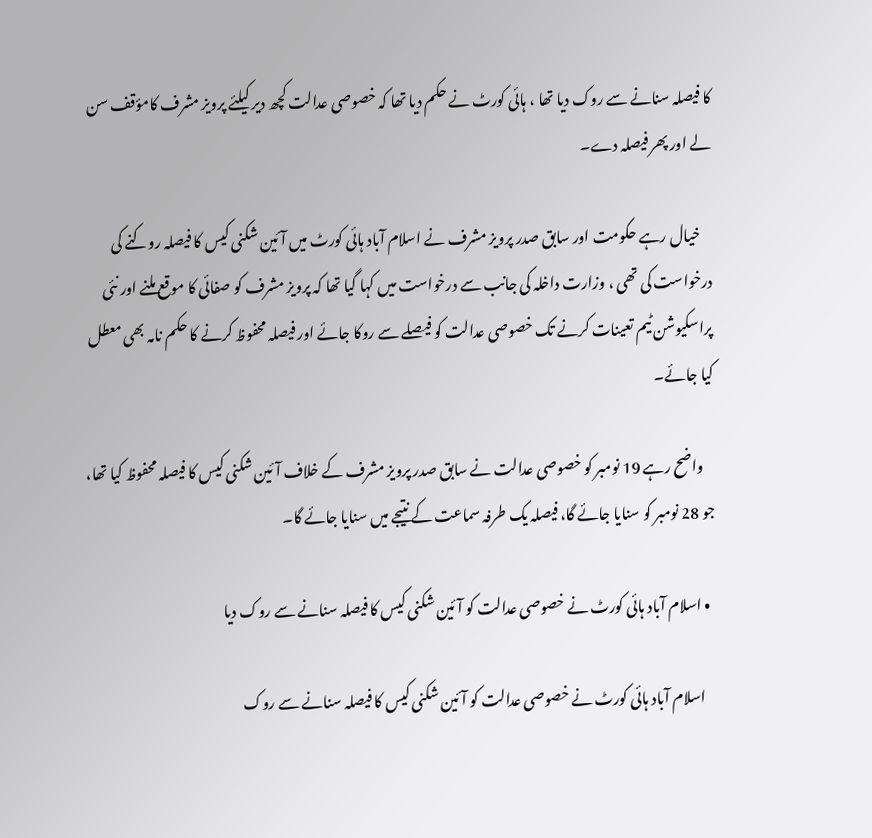کا فیصلہ سنانے سے روک دیا تھا ، ہائی کورٹ نے حکم دیا تھا کہ خصوصی عدالت کچھ دیر کیلئے پرویز مشرف کامؤقف سن لے اور پھر فیصلہ دے۔

    خیال رہے حکومت اور سابق صدر پرویز مشرف نے اسلام آباد ہائی کورٹ میں آئین شکنی کیس کا فیصلہ روکنے کی درخواست کی تھی ، وزارت داخلہ کی جانب سے درخواست میں کہا گیا تھا کہ پرویز مشرف کو صفائی کا موقع ملنے اور نئی پراسکیوشن ٹیم تعینات کرنے تک خصوصی عدالت کو فیصلے سے روکا جائے اور فیصلہ محفوظ کرنے کا حکم نامہ بھی معطل کیا جائے۔

    واضح رہے 19 نومبر کو خصوصی عدالت نے سابق صدر پرویز مشرف کے خلاف آئین شکنی کیس کا فیصلہ محفوظ کیا تھا، جو 28 نومبر کو سنایا جائے گا، فیصلہ یک طرفہ سماعت کے نتیجے میں سنایا جائے گا۔

  • اسلام آباد ہائی کورٹ نے خصوصی عدالت کو آئین شکنی کیس کا فیصلہ سنانے سے روک دیا

    اسلام آباد ہائی کورٹ نے خصوصی عدالت کو آئین شکنی کیس کا فیصلہ سنانے سے روک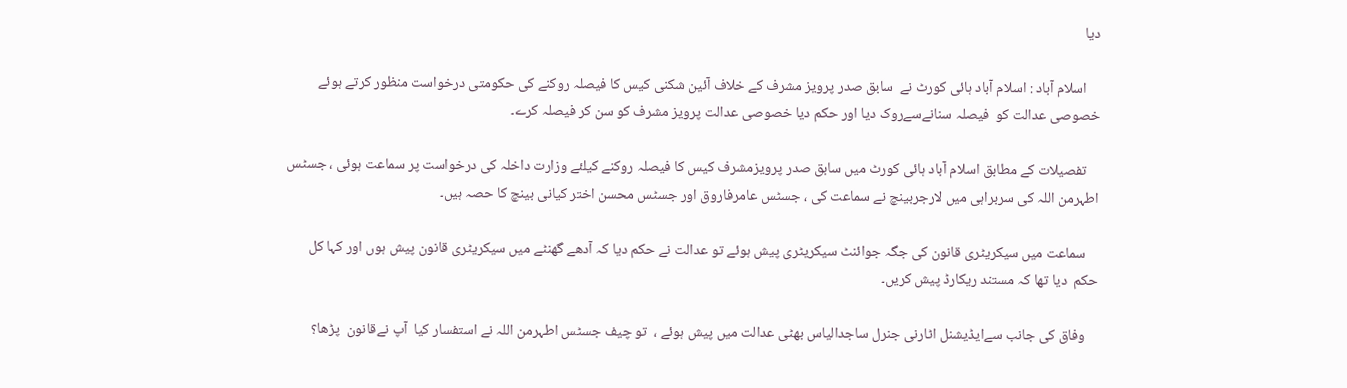دیا

    اسلام آباد : اسلام آباد ہائی کورٹ نے  سابق صدر پرویز مشرف کے خلاف آئین شکنی کیس کا فیصلہ روکنے کی حکومتی درخواست منظور کرتے ہوئے خصوصی عدالت کو  فیصلہ سنانےسےروک دیا اور حکم دیا خصوصی عدالت پرویز مشرف کو سن کر فیصلہ کرے۔

    تفصیلات کے مطابق اسلام آباد ہائی کورٹ میں سابق صدر پرویزمشرف کیس کا فیصلہ روکنے کیلئے وزارت داخلہ کی درخواست پر سماعت ہوئی ، جسٹس اطہرمن اللہ کی سربراہی میں لارجربینچ نے سماعت کی ، جسٹس عامرفاروق اور جسٹس محسن اختر کیانی بینچ کا حصہ ہیں۔

    سماعت میں سیکریٹری قانون کی جگہ جوائنٹ سیکریٹری پیش ہوئے تو عدالت نے حکم دیا کہ آدھے گھنٹے میں سیکریٹری قانون پیش ہوں اور کہا کل حکم  دیا تھا کہ مستند ریکارڈ پیش کریں۔

    وفاق کی جانب سےایڈیشنل اٹارنی جنرل ساجدالیاس بھٹی عدالت میں پیش ہوئے ،  تو چیف جسٹس اطہرمن اللہ نے استفسار کیا  آپ نےقانون  پڑھا؟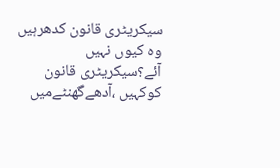سیکریٹری قانون کدھرہیں وہ کیوں نہیں آئے؟سیکریٹری قانون کوکہیں ،آدھےگھنٹےمیں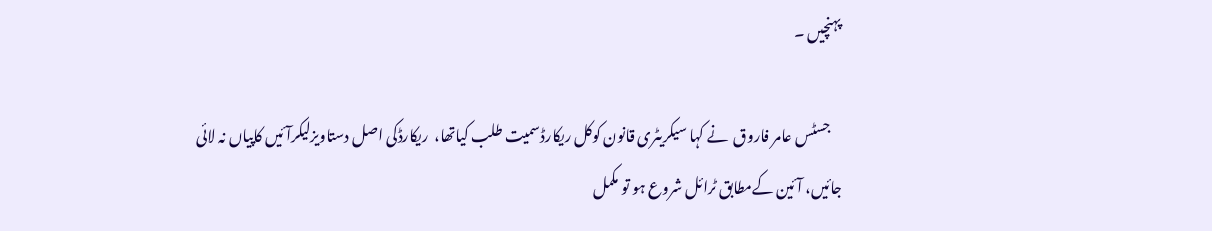پہنچیں ۔

    جسٹس عامر فاروق  نے کہا سیکریٹری قانون کوکل ریکارڈسمیت طلب کیاتھا،  ریکارڈکی اصل دستاویزلیکرآئیں کاپیاں نہ لائی جائیں، آئین کےمطابق ٹرائل شروع ہو تو مکمل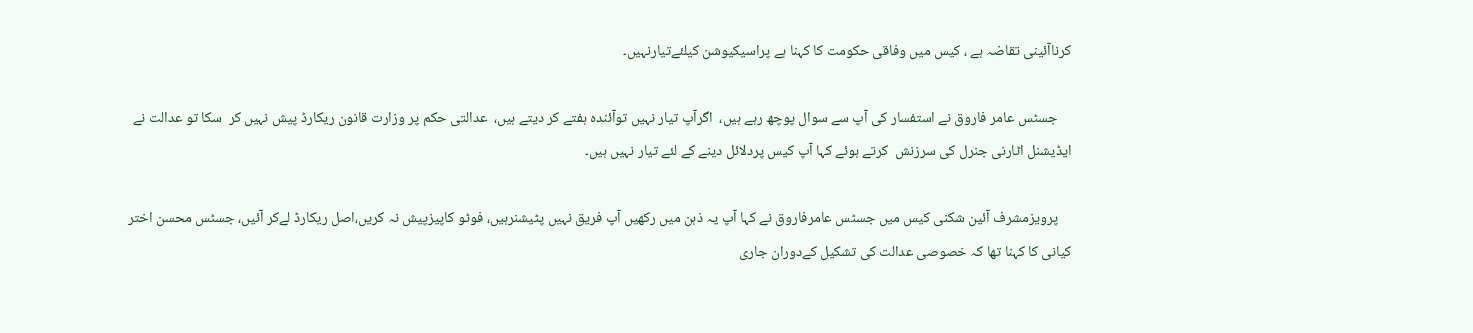کرناآئینی تقاضہ ہے ، کیس میں وفاقی حکومت کا کہنا ہے پراسیکیوشن کیلئےتیارنہیں۔

    جسٹس عامر فاروق نے استفسار کی آپ سے سوال پوچھ رہے ہیں،  اگرآپ تیار نہیں توآئندہ ہفتے کر دیتے ہیں،  عدالتی حکم پر وزارت قانون ریکارڈ پیش نہیں کر  سکا تو عدالت نے ایڈیشنل اٹارنی جنرل کی سرزنش  کرتے ہوئے کہا آپ کیس پردلائل دینے کے لئے تیار نہیں ہیں۔

    پرویزمشرف آئین شکنی کیس میں جسٹس عامرفاروق نے کہا آپ یہ ذہن میں رکھیں آپ فریق نہیں پٹیشنرہیں، فوٹو کاپیزپیش نہ کریں،اصل ریکارڈ لےکر آئیں، جسٹس محسن اختر کیانی کا کہنا تھا کہ خصوصی عدالت کی تشکیل کےدوران جاری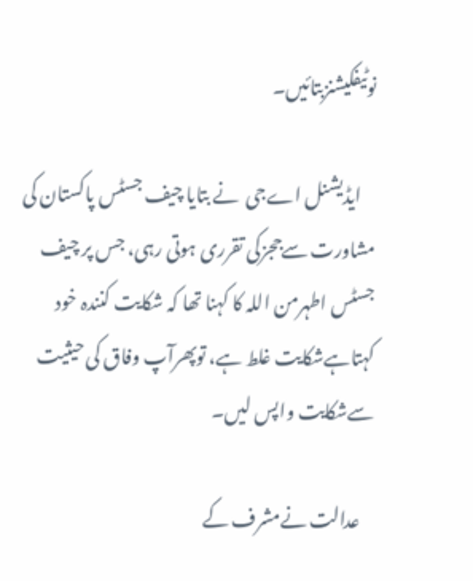نوٹیفکیشنزبتائیں۔

    ایڈیشنل اےجی  نے بتایا چیف جسٹس پاکستان کی مشاورت سےججزکی تقرری ہوتی رہی، جس پر چیف جسٹس اطہرمن اللہ کا کہنا تھا کہ شکایت کنندہ خود کہتاہےشکایت غلط ہے، توپھرآپ وفاق کی حیثیت سےشکایت واپس لیں۔

    عدالت نےمشرف کے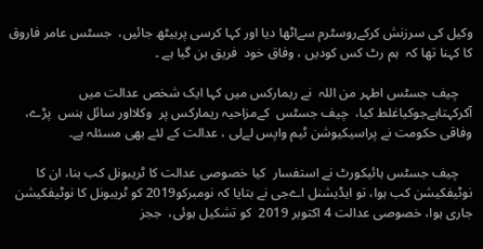وکیل کی سرزنش کرکےروسٹرم سےاٹھا دیا اور کہا کرسی پربیٹھ جائیں،  جسٹس عامر فاروق کا کہنا تھا کہ  ہم رٹ کس کودیں ، وفاق خود  فریق بن گیا ہے ۔

    چیف جسٹس اطہر من اللہ  نے ریمارکس میں کہا ایک شخص عدالت میں آکرکہتاہےجوکیاغلط کیا،  چیف جسٹس  کےمزاحیہ ریمارکس پر  وکلااور سائل ہنس  پڑے، وفاقی حکومت نے پراسیکیوشن ٹیم واپس لےلی ، عدالت کے لئے بھی مسئلہ ہے۔

    چیف جسٹس ہائیکورٹ نے استفسار  کیا خصوصی عدالت کا ٹریبونل کب بنا، ان کا نوٹیفکیشن کب ہوا، تو ایڈیشنل اےجی نے بتایا کہ نومبرکو2019 کو ٹریبونل کا نوٹیفکیشن جاری ہوا، خصوصی عدالت 4 اکتوبر 2019  کو تشکیل ہوئی،  ججز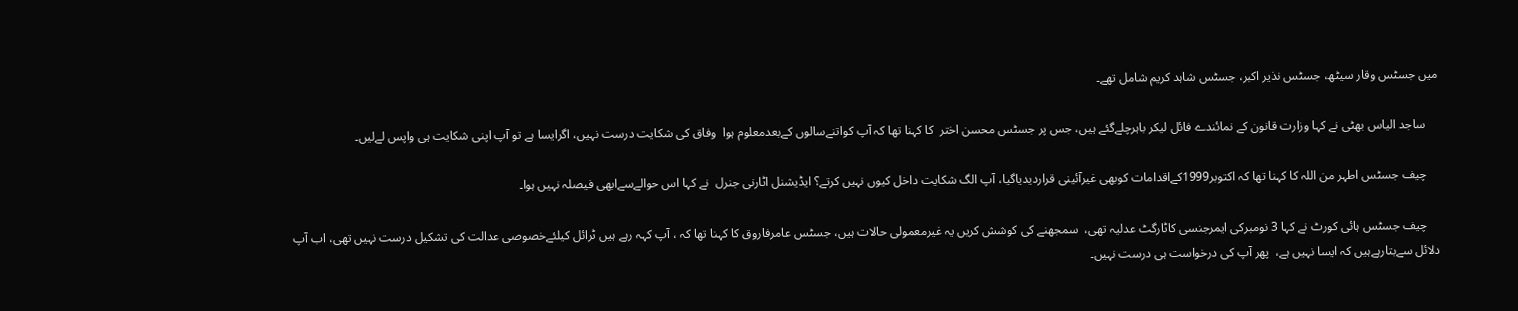میں جسٹس وقار سیٹھ، جسٹس نذیر اکبر، جسٹس شاہد کریم شامل تھے۔

    ساجد الیاس بھٹی نے کہا وزارت قانون کے نمائندے فائل لیکر باہرچلےگئے ہیں، جس پر جسٹس محسن اختر  کا کہنا تھا کہ آپ کواتنےسالوں کےبعدمعلوم ہوا  وفاق کی شکایت درست نہیں، اگرایسا ہے تو آپ اپنی شکایت ہی واپس لےلیں۔

    چیف جسٹس اطہر من اللہ کا کہنا تھا کہ اکتوبر1999کےاقدامات کوبھی غیرآئینی قراردیدیاگیا، آپ الگ شکایت داخل کیوں نہیں کرتے؟ ایڈیشنل اٹارنی جنرل  نے کہا اس حوالےسےابھی فیصلہ نہیں ہوا۔

    چیف جسٹس ہائی کورٹ نے کہا 3 نومبرکی ایمرجنسی کاٹارگٹ عدلیہ تھی،  سمجھنے کی کوشش کریں یہ غیرمعمولی حالات ہیں، جسٹس عامرفاروق کا کہنا تھا کہ ، آپ کہہ رہے ہیں ٹرائل کیلئےخصوصی عدالت کی تشکیل درست نہیں تھی، اب آپ دلائل سےبتارہےہیں کہ ایسا نہیں ہے،  پھر آپ کی درخواست ہی درست نہیں۔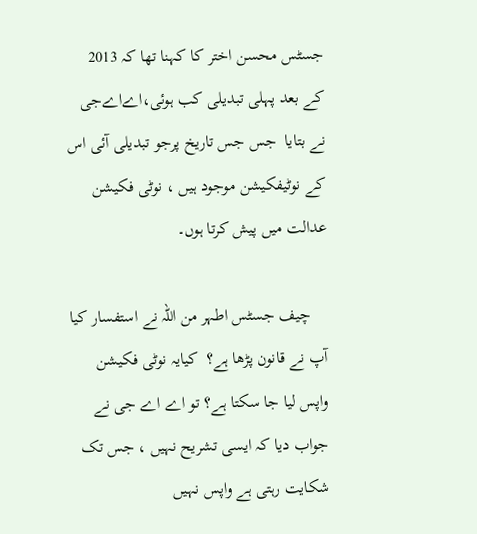جسٹس محسن اختر کا کہنا تھا کہ 2013 کے بعد پہلی تبدیلی کب ہوئی،اےاےجی نے بتایا  جس جس تاریخ پرجو تبدیلی آئی اس کے نوٹیفکیشن موجود ہیں ، نوٹی فکیشن عدالت میں پیش کرتا ہوں۔

    چیف جسٹس اطہر من اللہ نے استفسار کیا آپ نے قانون پڑھا ہے؟  کیایہ نوٹی فکیشن واپس لیا جا سکتا ہے؟ تو اے اے جی نے جواب دیا کہ ایسی تشریح نہیں ، جس تک شکایت رہتی ہے واپس نہیں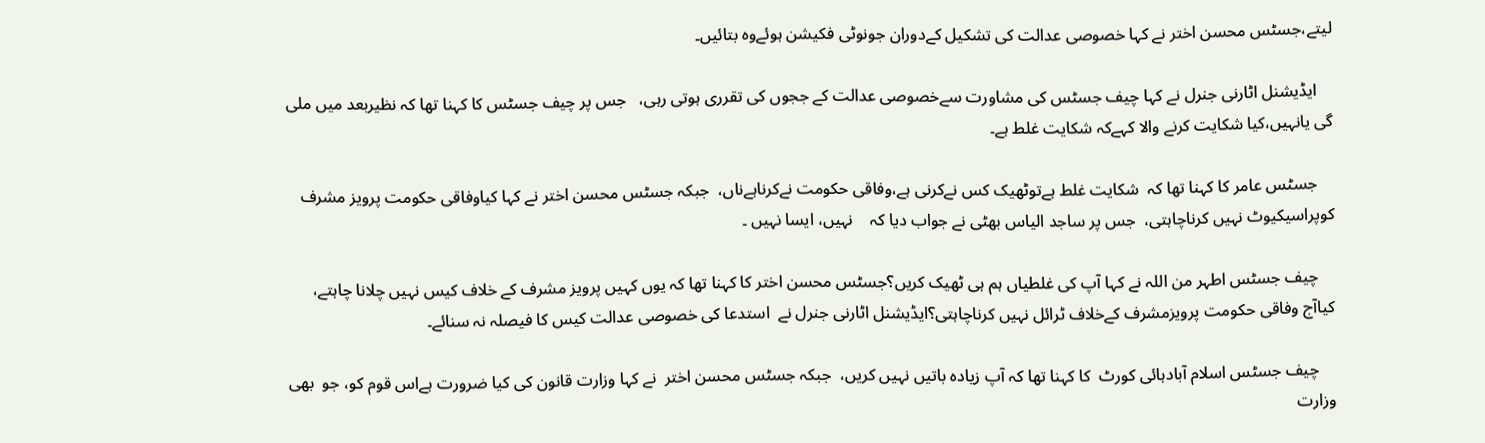لیتے،جسٹس محسن اختر نے کہا خصوصی عدالت کی تشکیل کےدوران جونوٹی فکیشن ہوئےوہ بتائیں۔

    ایڈیشنل اٹارنی جنرل نے کہا چیف جسٹس کی مشاورت سےخصوصی عدالت کے ججوں کی تقرری ہوتی رہی،   جس پر چیف جسٹس کا کہنا تھا کہ نظیربعد میں ملی گی یانہیں،کیا شکایت کرنے والا کہےکہ شکایت غلط ہے۔

    جسٹس عامر کا کہنا تھا کہ  شکایت غلط ہےتوٹھیک کس نےکرنی ہے،وفاقی حکومت نےکرناہےناں،  جبکہ جسٹس محسن اختر نے کہا کیاوفاقی حکومت پرویز مشرف کوپراسیکیوٹ نہیں کرناچاہتی،  جس پر ساجد الیاس بھٹی نے جواب دیا کہ    نہیں، ایسا نہیں ۔

    چیف جسٹس اطہر من اللہ نے کہا آپ کی غلطیاں ہم ہی ٹھیک کریں؟جسٹس محسن اختر کا کہنا تھا کہ یوں کہیں پرویز مشرف کے خلاف کیس نہیں چلانا چاہتے،  کیاآج وفاقی حکومت پرویزمشرف کےخلاف ٹرائل نہیں کرناچاہتی؟ایڈیشنل اٹارنی جنرل نے  استدعا کی خصوصی عدالت کیس کا فیصلہ نہ سنائے۔

    چیف جسٹس اسلام آبادہائی کورٹ  کا کہنا تھا کہ آپ زیادہ باتیں نہیں کریں،  جبکہ جسٹس محسن اختر  نے کہا وزارت قانون کی کیا ضرورت ہےاس قوم کو، جو  بھی وزارت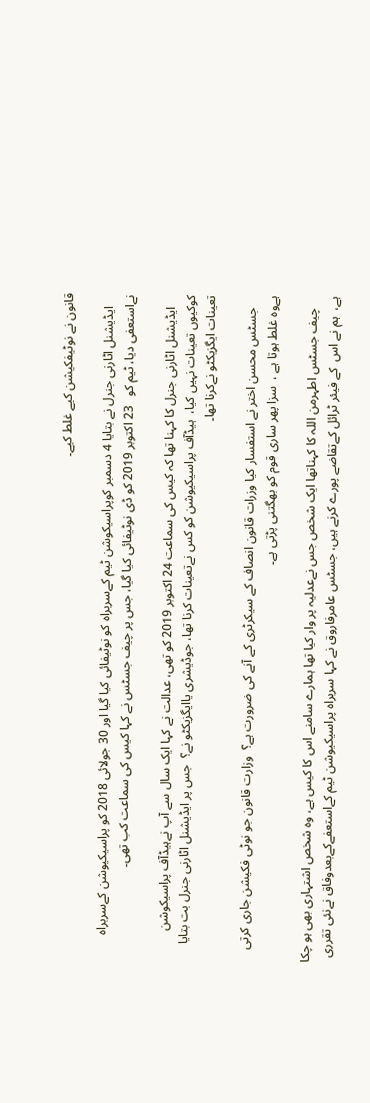قانون نے نوٹیفکیشن کیے غلط کیے۔

    ایڈیشنل اٹارنی جنرل نے بتایا 4 دسمبر کوپراسیکوشن ٹیم کےسربراہ کو نوٹیفائی کیا گیا اور 30 جولائی 2018 کو پراسیکیوشن کےسربراہ نےاستعفی دیا، ٹیم کو   23 اکتوبر 2019 کو ڈی نوٹیفائی کیا گیا، جس پر چیف جسٹس نے کہا کیس کی سماعت کب تھی۔

    ایڈیشنل اٹارنی جنرل کا کہنا تھا کہ کیس کی سماعت 24 اکتوبر 2019 کو تھی، عدالت نے کہا ایک سال سے آپ نےہیڈآف پراسیکوشن کوکیوں تعینات نہیں کیا،  ہیڈآف پراسیکیوشن کو کس نےتعینات کرنا تھا، جوڈیشری یاایگزیکٹو نے؟  جس پر ایڈیشنل اٹارنی جنرل بت بتایا  تعینات ایگزیکٹو نےکرنا تھا۔

    جسٹس محسن اختر نے استفسار کیا وزرات قانون انصاف کے سیکرٹری کے آنے کی ضرورت ہے؟  وزارت قانون جو نوٹی فکیشن جاری کرتی ہےوہ غلط ہوتا ہے ،  سزا پھر ساری قوم کو بھگتنی پڑتی ہے۔

    چیف جسٹس اطہرمن اللہ کا کہناتھا ایک شخص جس نےعدلیہ پر وار کیا تھا ہمارے سامنے اس کا کیس ہے، وہ شخص اشتہاری بھی ہو چکا ہے،  ہم نے اس  کے فیئر ٹرائل کےتقاضے پورے کرنے ہیں، جسٹس عامرفاروق نے کہا سربراہ پراسیکیوشن ٹیم کےاستعفےکےبعدوفاق نےنئی تقرری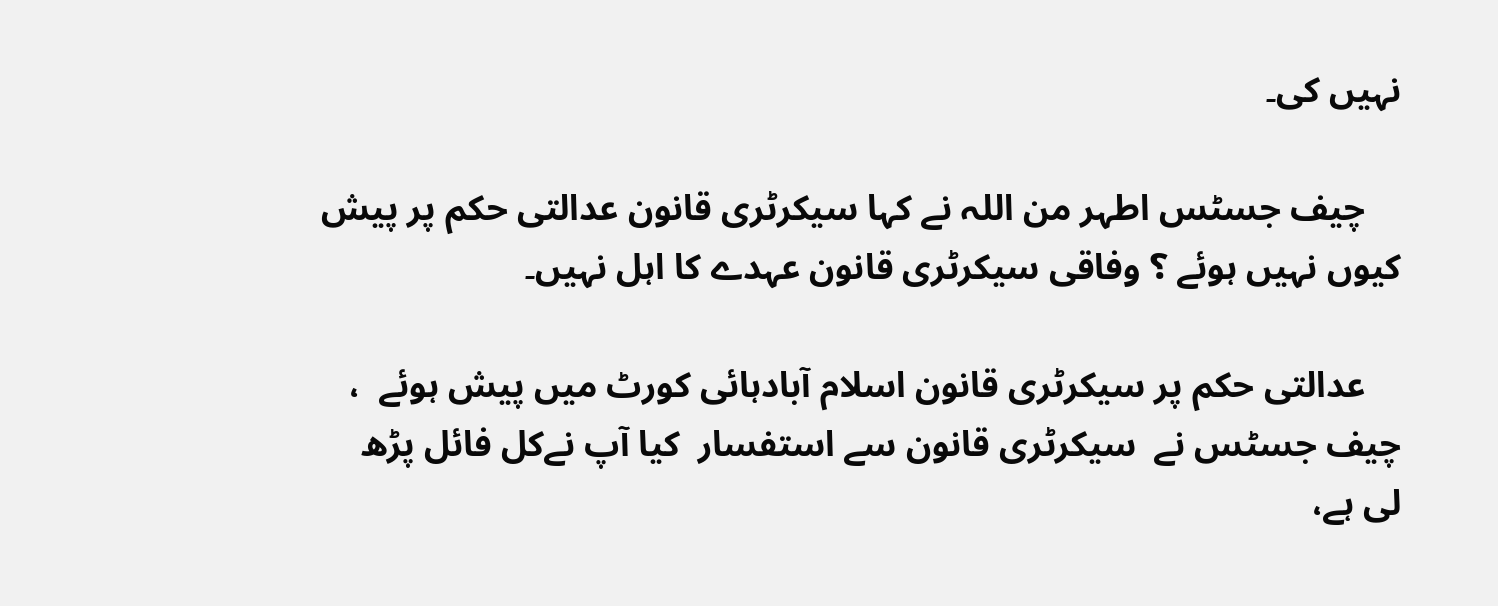نہیں کی۔

    چیف جسٹس اطہر من اللہ نے کہا سیکرٹری قانون عدالتی حکم پر پیش کیوں نہیں ہوئے ؟ وفاقی سیکرٹری قانون عہدے کا اہل نہیں۔

    عدالتی حکم پر سیکرٹری قانون اسلام آبادہائی کورٹ میں پیش ہوئے  ، چیف جسٹس نے  سیکرٹری قانون سے استفسار  کیا آپ نےکل فائل پڑھ لی ہے،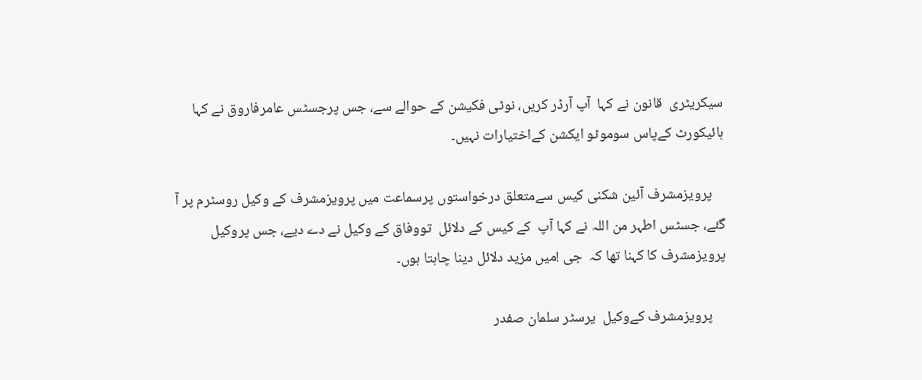سیکریٹری  قانون نے کہا  آپ آرڈر کریں، نوٹی فکیشن کے حوالے سے، جس پرجسٹس عامرفاروق نے کہا  ہائیکورٹ کےپاس سوموٹو ایکشن کےاختیارات نہیں۔

    پرویزمشرف آئین شکنی کیس سےمتعلق درخواستوں پرسماعت میں پرویزمشرف کے وکیل روسٹرم پر آ گئے، جسٹس اطہر من اللہ نے کہا آپ  کے کیس کے دلائل  تووفاق کے وکیل نے دے دیے، جس پروکیل پرویزمشرف کا کہنا تھا کہ  جی !میں مزید دلائل دینا چاہتا ہوں۔

    پرویزمشرف کےوکیل  یرسٹر سلمان صفدر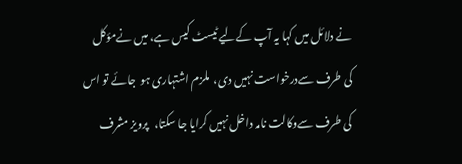نے دلائل میں کہا یہ آپ کےلیے ٹیسٹ کیس ہے، میں نےمؤکل کی طرف سےدرخواست نہیں دی،  ملزم اشتہاری ہو  جائے تو اس کی طرف سےوکالت نامہ داخل نہیں کرایا جا سکتا،   پرویز مشرف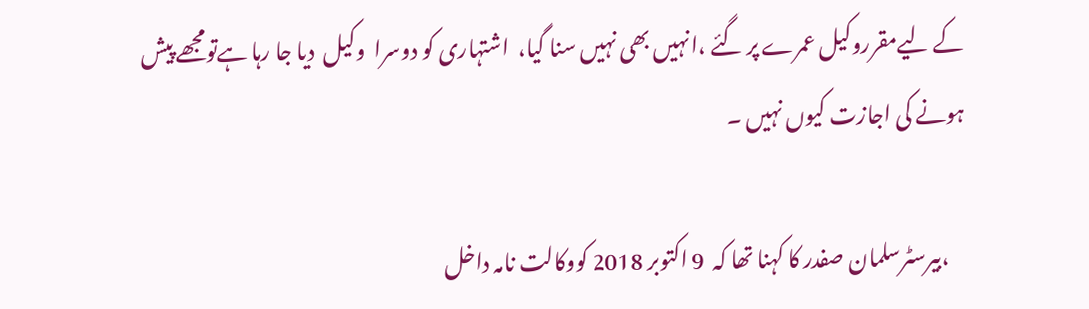کے لیےمقرروکیل عمرے پر گئے ،انہیں بھی نہیں سنا گیا،  اشتہاری کو دوسرا  وکیل  دیا جا رہا ہےتومجھے پیش ہونے کی اجازت کیوں نہیں ۔

    ،بیرسٹرسلمان صفدر کا کہنا تھا کہ  9 اکتوبر 2018 کووکالت نامہ داخل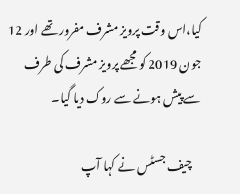کیا،اس وقت پرویز مشرف مفرور تھے اور 12 جون 2019 کو مجھے پرویز مشرف کی طرف سے پیش ہونے سے روک دیا گیا۔

    چیف جسٹس نے کہا آپ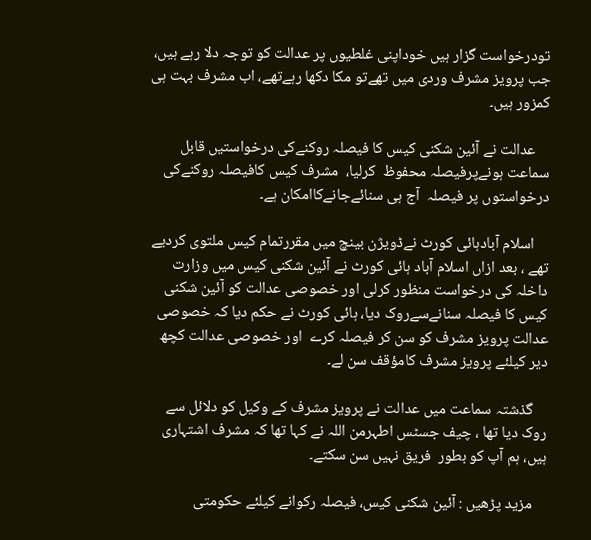تودرخواست گزار ہیں خوداپنی غلطیوں پر عدالت کو توجہ دلا رہے ہیں،  جب پرویز مشرف وردی میں تھےتو مکا دکھا رہےتھے، اب مشرف بہت ہی کمزور ہیں۔

    عدالت نے آئین شکنی کیس کا فیصلہ روکنےکی درخواستیں قابل سماعت ہونےپرفیصلہ محفوظ  کرلیا،  مشرف کیس کافیصلہ روکنےکی درخواستوں پر فیصلہ  آج ہی سنائےجانےکاامکان ہے۔

    اسلام آبادہائی کورٹ نےڈویژن بینچ میں مقررتمام کیس ملتوی کردیے تھے ، بعد ازاں اسلام آباد ہائی کورٹ نے آئین شکنی کیس میں وزارت داخلہ کی درخواست منظور کرلی اور خصوصی عدالت کو آئین شکنی کیس کا فیصلہ سنانےسےروک دیا، ہائی کورٹ نے حکم دیا کہ خصوصی عدالت پرویز مشرف کو سن کر فیصلہ کرے  اور خصوصی عدالت کچھ دیر کیلئے پرویز مشرف کامؤقف سن لے۔

    گذشتہ سماعت میں عدالت نے پرویز مشرف کے وکیل کو دلائل سے روک دیا تھا ، چیف جسٹس اطہرمن اللہ نے کہا تھا کہ مشرف اشتہاری ہیں، ہم آپ کو بطور  فریق نہیں سن سکتے۔

    مزید پڑھیں : آئین شکنی کیس، فیصلہ رکوانے کیلئے حکومتی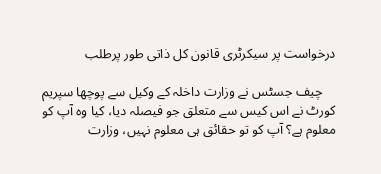درخواست پر سیکرٹری قانون کل ذاتی طور پرطلب

    چیف جسٹس نے وزارت داخلہ کے وکیل سے پوچھا سپریم کورٹ نے اس کیس سے متعلق جو فیصلہ دیا، کیا وہ آپ کو معلوم ہے؟ آپ کو تو حقائق ہی معلوم نہیں، وزارت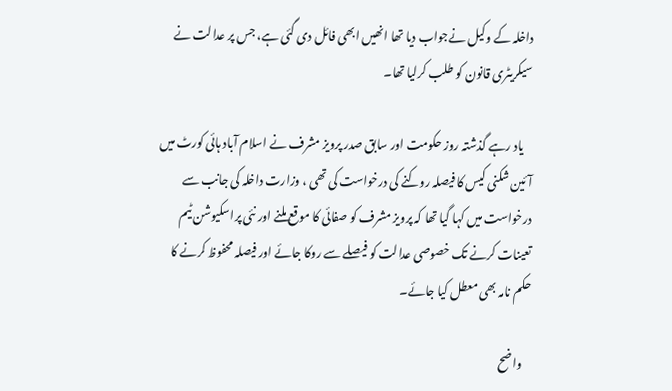داخلہ کے وکیل نےجواب دیا تھا انھیں ابھی فائل دی گئی ہے، جس پر عدالت نے سیکریٹری قانون کو طلب کرلیا تھا۔

    یاد رہے گذشتہ روز حکومت اور سابق صدر پرویز مشرف نے اسلام آباد ہائی کورٹ میں آئین شکنی کیس کا فیصلہ روکنے کی درخواست کی تھی ، وزارت داخلہ کی جانب سے درخواست میں کہا گیا تھا کہ پرویز مشرف کو صفائی کا موقع ملنے اور نئی پراسکیوشن ٹیم تعینات کرنے تک خصوصی عدالت کو فیصلے سے روکا جائے اور فیصلہ محفوظ کرنے کا حکم نامہ بھی معطل کیا جائے۔

    واضح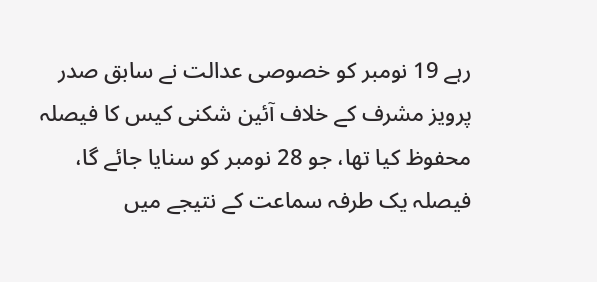رہے 19 نومبر کو خصوصی عدالت نے سابق صدر پرویز مشرف کے خلاف آئین شکنی کیس کا فیصلہ محفوظ کیا تھا، جو 28 نومبر کو سنایا جائے گا، فیصلہ یک طرفہ سماعت کے نتیجے میں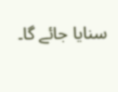سنایا جائے گا۔